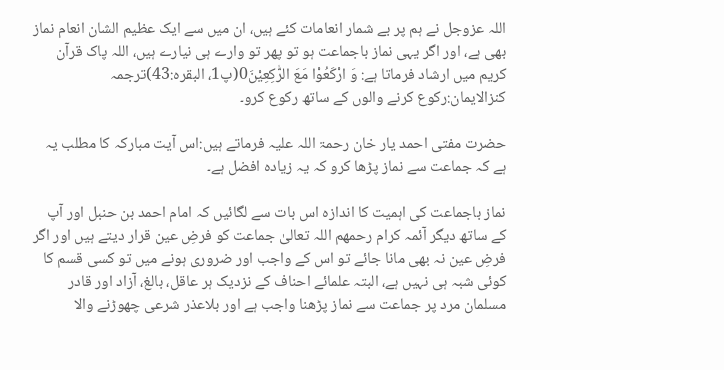اللہ عزوجل نے ہم پر بے شمار انعامات کئے ہیں، ان میں سے ایک عظیم الشان انعام نماز بھی ہے، اور اگر یہی نماز باجماعت ہو تو پھر تو وارے ہی نیارے ہیں، اللہ پاک قرآن کریم میں ارشاد فرماتا ہے: وَ ارْكَعُوْا مَعَ الرّٰكِعِيْنَ0(پ1، البقرہ:43)ترجمہ کنزالایمان:رکوع کرنے والوں کے ساتھ رکوع کرو۔

حضرت مفتی احمد یار خان رحمۃ اللہ علیہ فرماتے ہیں:اس آیت مبارکہ کا مطلب یہ ہے کہ جماعت سے نماز پڑھا کرو کہ یہ زیادہ افضل ہے۔

نماز باجماعت کی اہمیت کا اندازہ اس بات سے لگائیں کہ امام احمد بن حنبل اور آپ کے ساتھ دیگر آئمہ کرام رحمھم اللہ تعالیٰ جماعت کو فرضِ عین قرار دیتے ہیں اور اگر فرضِ عین نہ بھی مانا جائے تو اس کے واجب اور ضروری ہونے میں تو کسی قسم کا کوئی شبہ ہی نہیں ہے، البتہ علمائے احناف کے نزدیک ہر عاقل، بالغ، آزاد اور قادر مسلمان مرد پر جماعت سے نماز پڑھنا واجب ہے اور بلاعذر شرعی چھوڑنے والا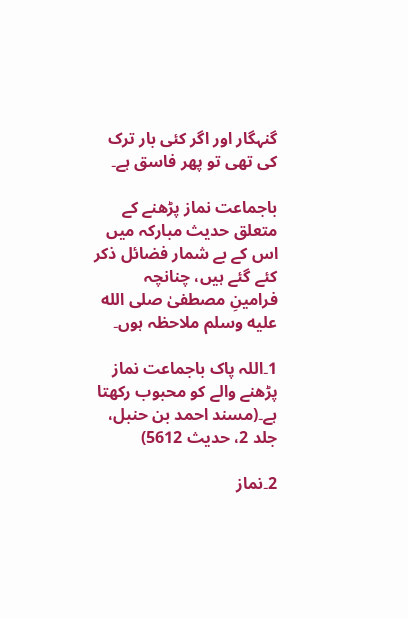گنہگار اور اگر کئی بار ترک کی تھی تو پھر فاسق ہے۔

باجماعت نماز پڑھنے کے متعلق حدیث مبارکہ میں اس کے بے شمار فضائل ذکر کئے گئے ہیں، چنانچہ فرامینِ مصطفیٰ صلى الله عليه وسلم ملاحظہ ہوں۔

1۔اللہ پاک باجماعت نماز پڑھنے والے کو محبوب رکھتا ہے۔(مسند احمد بن حنبل، جلد 2، حدیث 5612)

2۔نماز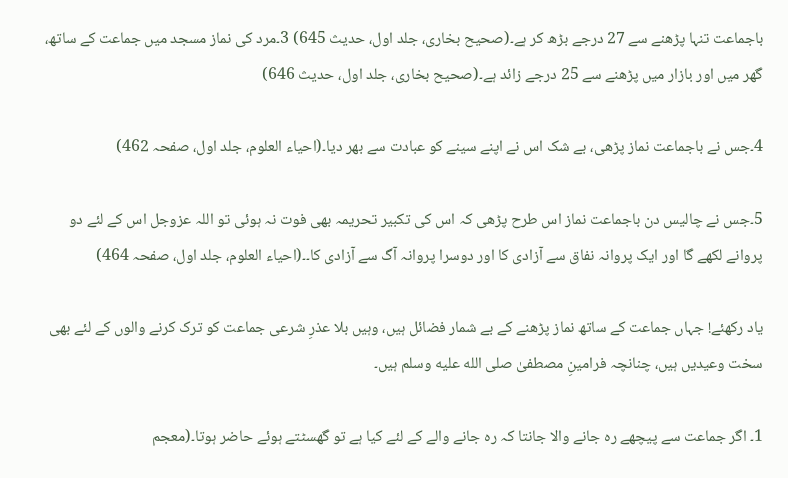باجماعت تنہا پڑھنے سے 27 درجے بڑھ کر ہے۔(صحیح بخاری، جلد اول، حدیث 645) 3۔مرد کی نماز مسجد میں جماعت کے ساتھ، گھر میں اور بازار میں پڑھنے سے 25 درجے زائد ہے۔(صحیح بخاری، جلد اول، حدیث 646)

4۔جس نے باجماعت نماز پڑھی، بے شک اس نے اپنے سینے کو عبادت سے بھر دیا۔(احیاء العلوم، جلد اول، صفحہ 462)

5۔جس نے چالیس دن باجماعت نماز اس طرح پڑھی کہ اس کی تکبیر تحریمہ بھی فوت نہ ہوئی تو اللہ عزوجل اس کے لئے دو پروانے لکھے گا اور ایک پروانہ نفاق سے آزادی کا اور دوسرا پروانہ آگ سے آزادی کا۔۔(احیاء العلوم، جلد اول، صفحہ 464)

یاد رکھئے! جہاں جماعت کے ساتھ نماز پڑھنے کے بے شمار فضائل ہیں، وہیں بلا عذرِ شرعی جماعت کو ترک کرنے والوں کے لئے بھی سخت وعیدیں ہیں، چنانچہ فرامینِ مصطفیٰ صلى الله عليه وسلم ہیں۔

1۔ اگر جماعت سے پیچھے رہ جانے والا جانتا کہ رہ جانے والے کے لئے کیا ہے تو گھسٹتے ہوئے حاضر ہوتا۔(معجم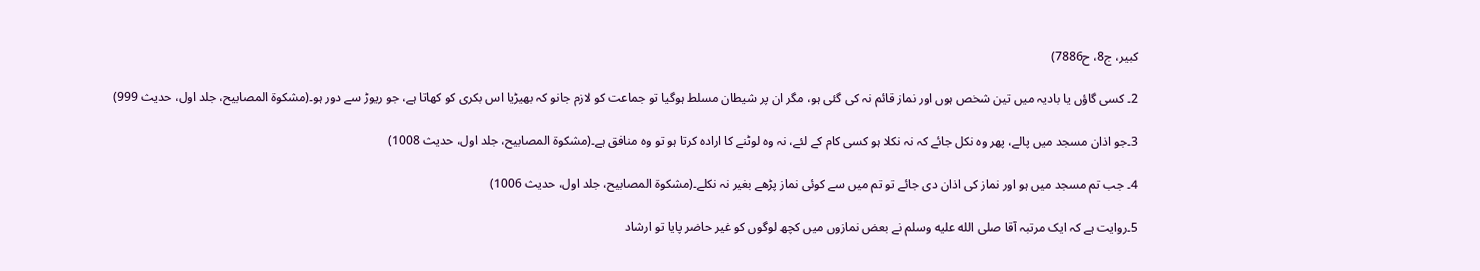کبیر، ج8، ح7886)

2۔ کسی گاؤں یا بادیہ میں تین شخص ہوں اور نماز قائم نہ کی گئی ہو، مگر ان پر شیطان مسلط ہوگیا تو جماعت کو لازم جانو کہ بھیڑیا اس بکری کو کھاتا ہے، جو ریوڑ سے دور ہو۔(مشکوۃ المصابیح، جلد اول، حدیث 999)

3۔جو اذان مسجد میں پالے، پھر وہ نکل جائے کہ نہ نکلا ہو کسی کام کے لئے، نہ وہ لوٹنے کا ارادہ کرتا ہو تو وہ منافق ہے۔(مشکوۃ المصابیح، جلد اول، حدیث 1008)

4۔ جب تم مسجد میں ہو اور نماز کی اذان دی جائے تو تم میں سے کوئی نماز پڑھے بغیر نہ نکلے۔(مشکوۃ المصابیح، جلد اول، حدیث 1006)

5۔روایت ہے کہ ایک مرتبہ آقا صلى الله عليه وسلم نے بعض نمازوں میں کچھ لوگوں کو غیر حاضر پایا تو ارشاد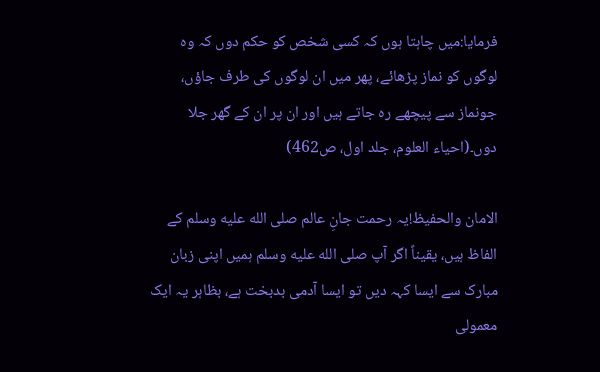فرمایا:میں چاہتا ہوں کہ کسی شخص کو حکم دوں کہ وہ لوگوں کو نماز پڑھائے، پھر میں ان لوگوں کی طرف جاؤں، جونماز سے پیچھے رہ جاتے ہیں اور ان پر ان کے گھر جلا دوں۔(احیاء العلوم، جلد اول، ص462)

الامان والحفیظ!یہ رحمت جانِ عالم صلى الله عليه وسلم کے الفاظ ہیں، یقیناً اگر آپ صلى الله عليه وسلم ہمیں اپنی زبان مبارک سے ایسا کہہ دیں تو ایسا آدمی بدبخت ہے، بظاہر یہ ایک معمولی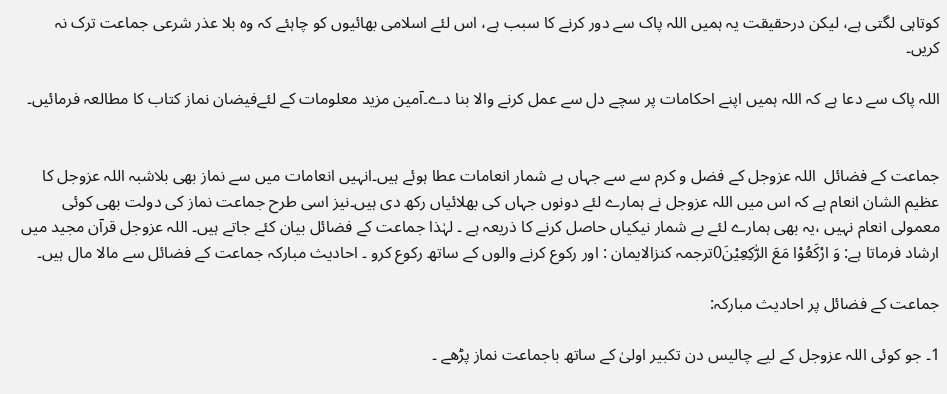کوتاہی لگتی ہے، لیکن درحقیقت یہ ہمیں اللہ پاک سے دور کرنے کا سبب ہے، اس لئے اسلامی بھائیوں کو چاہئے کہ وہ بلا عذر شرعی جماعت ترک نہ کریں۔

اللہ پاک سے دعا ہے کہ اللہ ہمیں اپنے احکامات پر سچے دل سے عمل کرنے والا بنا دے۔آمین مزید معلومات کے لئےفیضان نماز کتاب کا مطالعہ فرمائیں۔


جماعت کے فضائل  اللہ عزوجل کے فضل و کرم سے سے جہاں بے شمار انعامات عطا ہوئے ہیں۔انہیں انعامات میں سے نماز بھی بلاشبہ اللہ عزوجل کا عظیم الشان انعام ہے کہ اس میں اللہ عزوجل نے ہمارے لئے دونوں جہاں کی بھلائیاں رکھ دی ہیں۔نیز اسی طرح جماعت نماز کی دولت بھی کوئی معمولی انعام نہیں ،یہ بھی ہمارے لئے بے شمار نیکیاں حاصل کرنے کا ذریعہ ہے ۔ لہٰذا جماعت کے فضائل بیان کئے جاتے ہیں۔ اللہ عزوجل قرآن مجید میں ارشاد فرماتا ہے: وَ ارْكَعُوْا مَعَ الرّٰكِعِيْنَ0ترجمہ کنزالایمان : اور رکوع کرنے والوں کے ساتھ رکوع کرو ۔ احادیث مبارکہ جماعت کے فضائل سے مالا مال ہیں۔

جماعت کے فضائل پر احادیث مبارکہ:

1۔ جو کوئی اللہ عزوجل کے لیے چالیس دن تکبیر اولیٰ کے ساتھ باجماعت نماز پڑھے ۔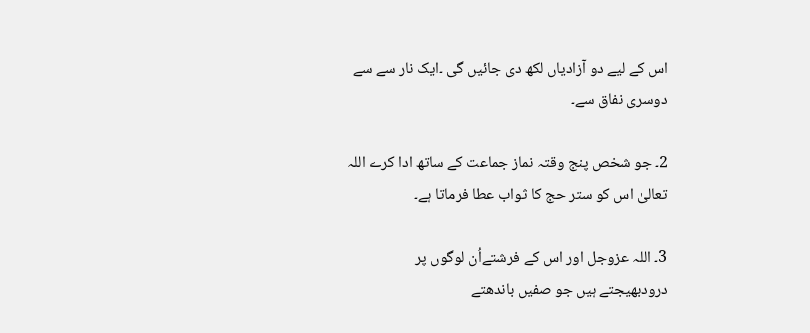اس کے لیے دو آزادیاں لکھ دی جائیں گی ۔ایک نار سے سے دوسری نفاق سے۔

2۔ جو شخص پنج وقتہ نماز جماعت کے ساتھ ادا کرے اللہ تعالیٰ اس کو ستر حج کا ثواب عطا فرماتا ہے۔

3۔ اللہ عزوجل اور اس کے فرشتےاُن لوگوں پر درودبھیجتے ہیں جو صفیں باندھتے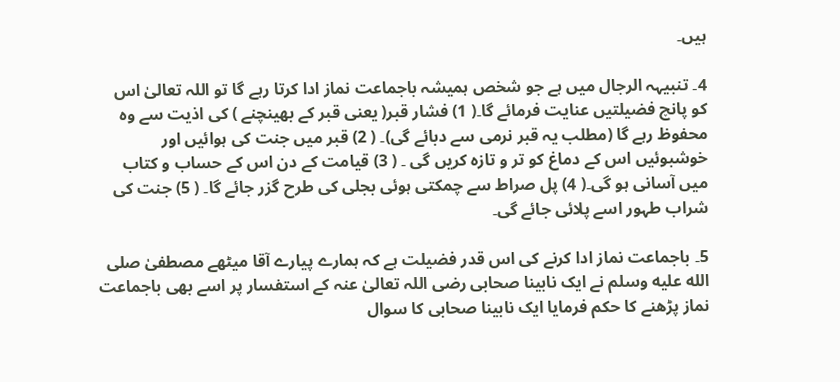ہیں۔

4۔ تنبیہہ الرجال میں ہے جو شخص ہمیشہ باجماعت نماز ادا کرتا رہے گا تو اللہ تعالیٰ اس کو پانچ فضیلتیں عنایت فرمائے گا۔( 1) فشار قبر( یعنی قبر کے بھینچنے ) کی اذیت سے وہ محفوظ رہے گا (مطلب یہ قبر نرمی سے دبائے گی)۔ ( 2) قبر میں جنت کی ہوائیں اور خوشبوئیں اس کے دماغ کو تر و تازہ کریں گی ۔ ( 3) قیامت کے دن اس کے حساب و کتاب میں آسانی ہو گی۔( 4) پل صراط سے چمکتی ہوئی بجلی کی طرح گزر جائے گا۔ ( 5) جنت کی شراب طہور اسے پلائی جائے گی۔

5۔ باجماعت نماز ادا کرنے کی اس قدر فضیلت ہے کہ ہمارے پیارے آقا میٹھے مصطفیٰ صلى الله عليه وسلم نے ایک نابینا صحابی رضی اللہ تعالیٰ عنہ کے استفسار پر اسے بھی باجماعت نماز پڑھنے کا حکم فرمایا ایک نابینا صحابی کا سوال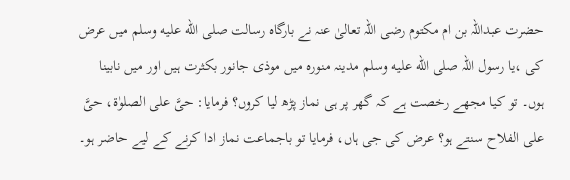حضرت عبداللہ بن ام مکتوم رضی اللہ تعالیٰ عنہ نے بارگاہ رسالت صلى الله عليه وسلم میں عرض کی ،یا رسول اللہ صلى الله عليه وسلم مدینہ منورہ میں موذی جانور بکثرت ہیں اور میں نابینا ہوں۔ تو کیا مجھے رخصت ہے کہ گھر پر ہی نماز پڑھ لیا کروں؟ فرمایا: حیَّ علی الصلوٰۃ، حیَّ علی الفلاح سنتے ہو؟ عرض کی جی ہاں، فرمایا تو باجماعت نماز ادا کرنے کے لیے حاضر ہو۔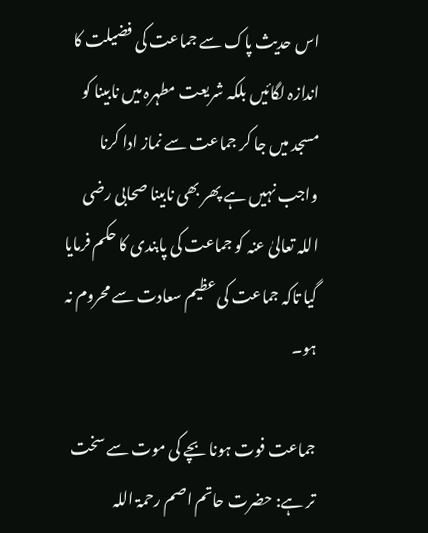اس حدیث پاک سے جماعت کی فضیلت کا اندازہ لگائیں بلکہ شریعت مطہرہ میں نابینا کو مسجد میں جا کر جماعت سے نماز ادا کرنا واجب نہیں ہے پھر بھی نابینا صحابی رضی اللہ تعالیٰ عنہ کو جماعت کی پابندی کا حکم فرمایا گیا تاکہ جماعت کی عظیم سعادت سے محروم نہ ہو۔

جماعت فوت ہونا بچے کی موت سے سخت تر ہے: حضرت حاتم اصم رحمۃ اللہ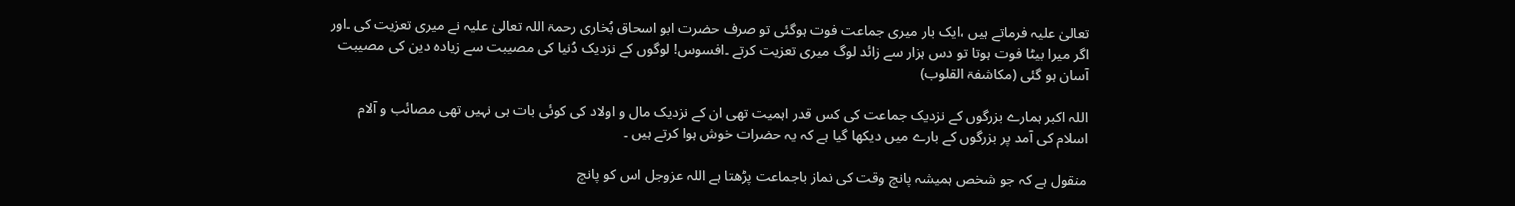تعالیٰ علیہ فرماتے ہیں ،ایک بار میری جماعت فوت ہوگئی تو صرف حضرت ابو اسحاق بُخاری رحمۃ اللہ تعالیٰ علیہ نے میری تعزیت کی ۔اور اگر میرا بیٹا فوت ہوتا تو دس ہزار سے زائد لوگ میری تعزیت کرتے ۔افسوس! لوگوں کے نزدیک دُنیا کی مصیبت سے زیادہ دین کی مصیبت آسان ہو گئی (مکاشفۃ القلوب)

اللہ اکبر ہمارے بزرگوں کے نزدیک جماعت کی کس قدر اہمیت تھی ان کے نزدیک مال و اولاد کی کوئی بات ہی نہیں تھی مصائب و آلام اسلام کی آمد پر بزرگوں کے بارے میں دیکھا گیا ہے کہ یہ حضرات خوش ہوا کرتے ہیں ۔

منقول ہے کہ جو شخص ہمیشہ پانچ وقت کی نماز باجماعت پڑھتا ہے اللہ عزوجل اس کو پانچ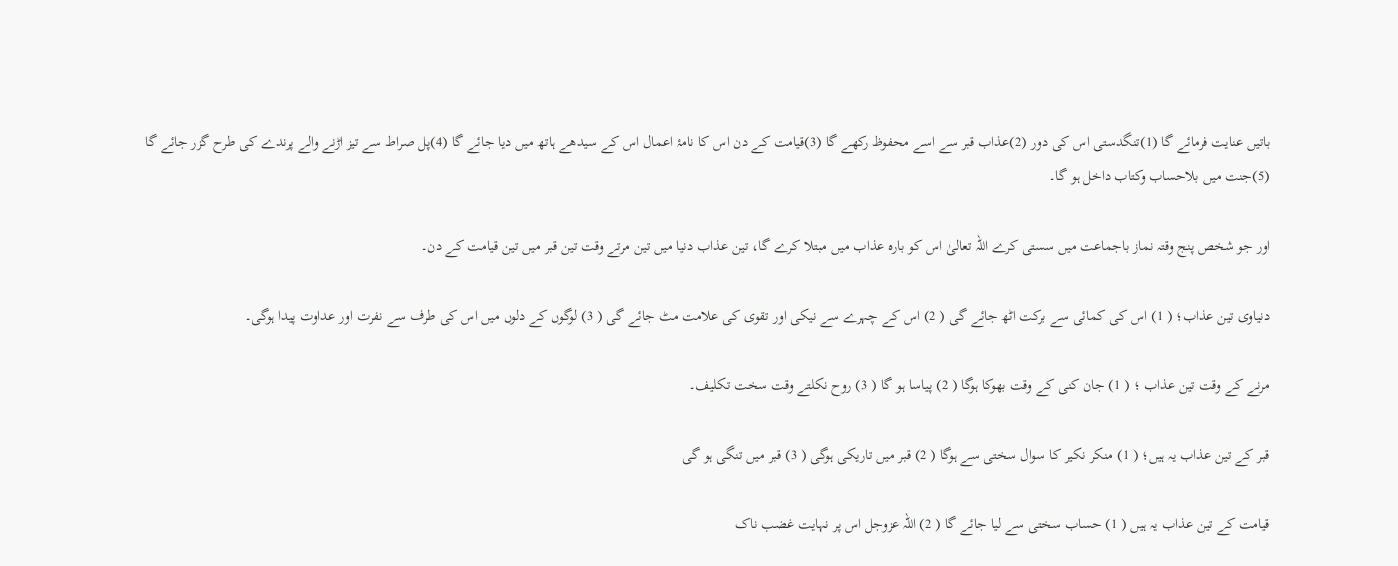باتیں عنایت فرمائے گا (1)تنگدستی اس کی دور (2)عذاب قبر سے اسے محفوظ رکھے گا (3)قیامت کے دن اس کا نامۂ اعمال اس کے سیدھے ہاتھ میں دیا جائے گا (4)پل صراط سے تیز اڑنے والے پرندے کی طرح گزر جائے گا (5)جنت میں بلاحساب وکتاب داخل ہو گا۔

اور جو شخص پنج وقتہ نماز باجماعت میں سستی کرے اللہ تعالیٰ اس کو بارہ عذاب میں مبتلا کرے گا، تین عذاب دنیا میں تین مرتے وقت تین قبر میں تین قیامت کے دن۔

دنیاوی تین عذاب؛ ( 1) اس کی کمائی سے برکت اٹھ جائے گی ( 2) اس کے چہرے سے نیکی اور تقوی کی علامت مٹ جائے گی ( 3) لوگوں کے دلوں میں اس کی طرف سے نفرت اور عداوت پیدا ہوگی۔

مرنے کے وقت تین عذاب ؛ ( 1) جان کنی کے وقت بھوکا ہوگا ( 2) پیاسا ہو گا ( 3) روح نکلتے وقت سخت تکلیف۔

قبر کے تین عذاب یہ ہیں؛ ( 1) منکر نکیر کا سوال سختی سے ہوگا ( 2) قبر میں تاریکی ہوگی ( 3) قبر میں تنگی ہو گی

قیامت کے تین عذاب یہ ہیں ( 1) حساب سختی سے لیا جائے گا ( 2) اللہ عزوجل اس پر نہایت غضب ناک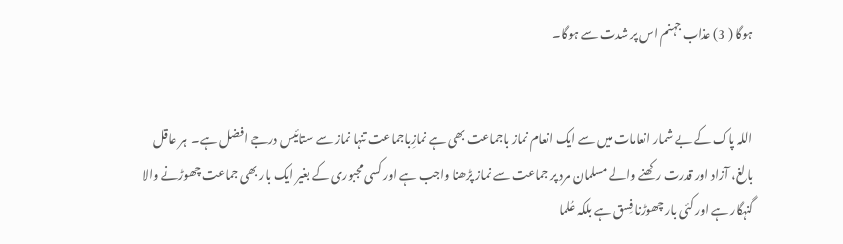ہوگا ( 3) عذاب جہنم اس پر شدت سے ہوگا۔


اللہ پاک کے بے شمار انعامات میں سے ایک انعام نماز باجماعت بھی ہے نمازِباجماعت تنہا نماز سے ستائیس درجے افضل ہے۔  ہر عاقل بالغ، آزاد اور قدرت رکھنے والے مسلمان مرد پر جماعت سے نماز پڑھنا واجب ہے اور کسی مجبوری کے بغیر ایک بار بھی جماعت چھوڑنے والا گنہگار ہے اور کئی بار چھوڑنا فِسق ہے بلکہ عُلما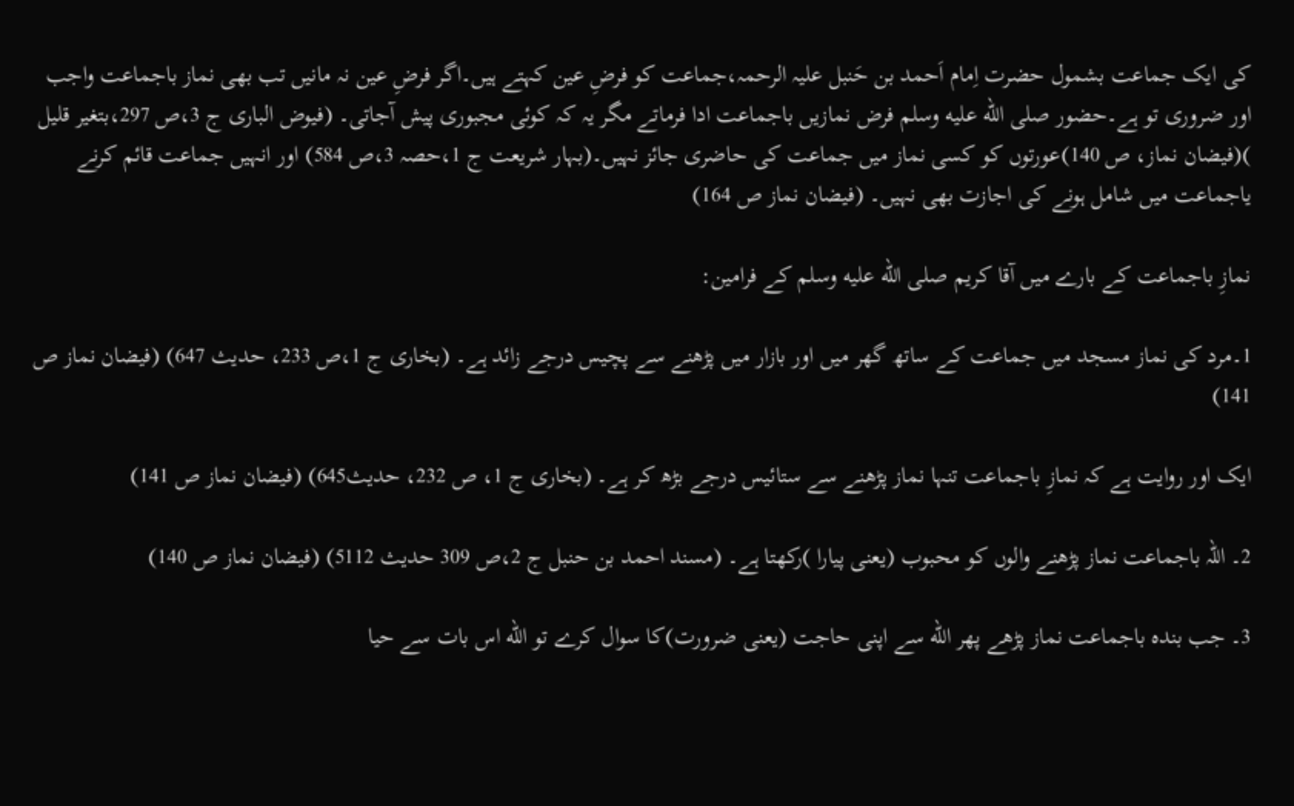کی ایک جماعت بشمول حضرت اِمام اَحمد بن حَنبل علیہ الرحمہ،جماعت کو فرضِ عین کہتے ہیں۔اگر فرضِ عین نہ مانیں تب بھی نماز باجماعت واجب اور ضروری تو ہے۔حضور صلى الله عليه وسلم فرض نمازیں باجماعت ادا فرماتے مگر یہ کہ کوئی مجبوری پیش آجاتی۔ (فیوض الباری ج 3،ص 297،بتغیر قلیل )(فیضان نماز، ص 140)عورتوں کو کسی نماز میں جماعت کی حاضری جائز نہیں۔(بہار شریعت ج 1،حصہ 3،ص 584) اور انہیں جماعت قائم کرنے یاجماعت میں شامل ہونے کی اجازت بھی نہیں۔ (فیضان نماز ص 164)

نمازِ باجماعت کے بارے میں آقا کریم صلى الله عليه وسلم کے فرامین:

1۔مرد کی نماز مسجد میں جماعت کے ساتھ گھر میں اور بازار میں پڑھنے سے پچیس درجے زائد ہے۔ (بخاری ج 1،ص 233، حدیث 647) (فیضان نماز ص 141)

ایک اور روایت ہے کہ نمازِ باجماعت تنہا نماز پڑھنے سے ستائیس درجے بڑھ کر ہے۔ (بخاری ج 1، ص 232، حدیث645) (فیضان نماز ص 141)

2۔ اللہ باجماعت نماز پڑھنے والوں کو محبوب (یعنی پیارا )رکھتا ہے۔ (مسند احمد بن حنبل ج 2،ص 309 حدیث 5112) (فیضان نماز ص 140)

3۔ جب بندہ باجماعت نماز پڑھے پھر الله سے اپنی حاجت (یعنی ضرورت)کا سوال کرے تو الله اس بات سے حیا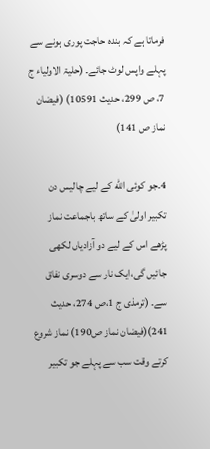فرماتا ہے کہ بندہ حاجت پوری ہونے سے پہلے واپس لوٹ جائے۔ (حلیۃ الاولیاء ج 7، ص 299، حدیث 10591) (فیضان نماز ص 141)

4۔جو کوئی الله کے لیے چالیس دن تکبیر اولیٰ کے ساتھ باجماعت نماز پڑھے اس کے لیے دو آزادیاں لکھی جائیں گی،ایک نار سے دوسری نفاق سے۔ (ترمذی ج 1،ص 274، حدیث 241)(فیضان نماز ص190) نماز شروع کرتے وقت سب سے پہلے جو تکبیر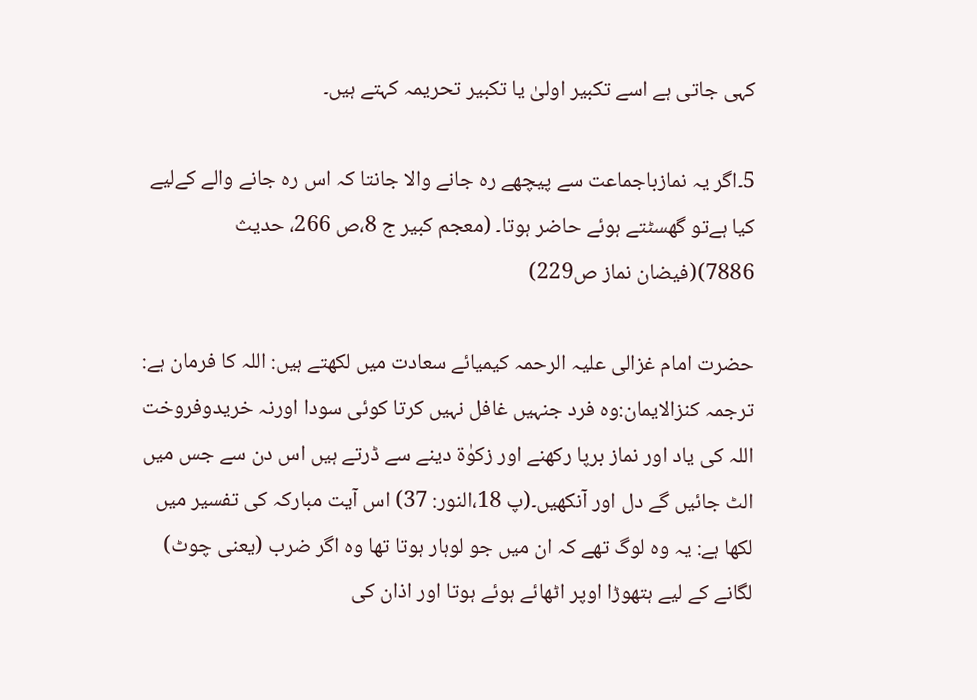کہی جاتی ہے اسے تکبیر اولیٰ یا تکبیر تحریمہ کہتے ہیں۔

5۔اگر یہ نمازباجماعت سے پیچھے رہ جانے والا جانتا کہ اس رہ جانے والے کےلیے کیا ہےتو گھسٹتے ہوئے حاضر ہوتا۔ (معجم کبیر ج 8،ص 266، حدیث 7886)(فیضان نماز ص229)

حضرت امام غزالی علیہ الرحمہ کیمیائے سعادت میں لکھتے ہیں: اللہ کا فرمان ہے: ترجمہ كنزالایمان:وہ فرد جنہیں غافل نہیں کرتا کوئی سودا اورنہ خریدوفروخت اللہ کی یاد اور نماز برپا رکھنے اور زکوٰة دینے سے ڈرتے ہیں اس دن سے جس میں الٹ جائیں گے دل اور آنکھیں۔(پ 18،النور: 37) اس آیت مبارکہ کی تفسیر میں لکھا ہے: یہ وہ لوگ تھے کہ ان میں جو لوہار ہوتا تھا وہ اگر ضرب (یعنی چوٹ) لگانے کے لیے ہتھوڑا اوپر اٹھائے ہوئے ہوتا اور اذان کی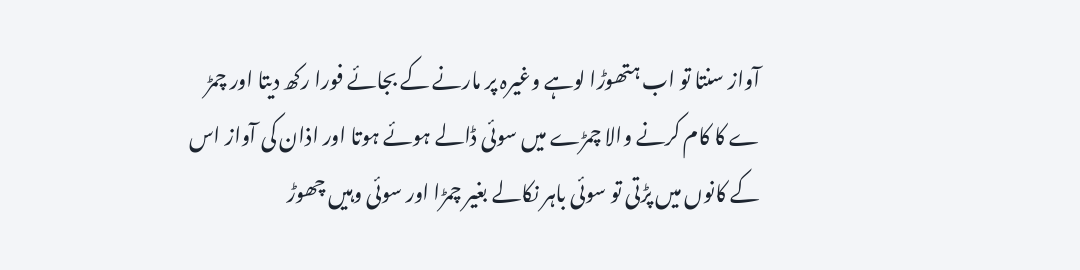آواز سنتا تو اب ہتھوڑا لوہے وغیرہ پر مارنے کے بجائے فورا رکھ دیتا اور چمڑ ے کا کام کرنے والا چمڑے میں سوئی ڈالے ہوئے ہوتا اور اذان کی آواز اس کے کانوں میں پڑتی تو سوئی باہر نکالے بغیر چمڑا اور سوئی وہیں چھوڑ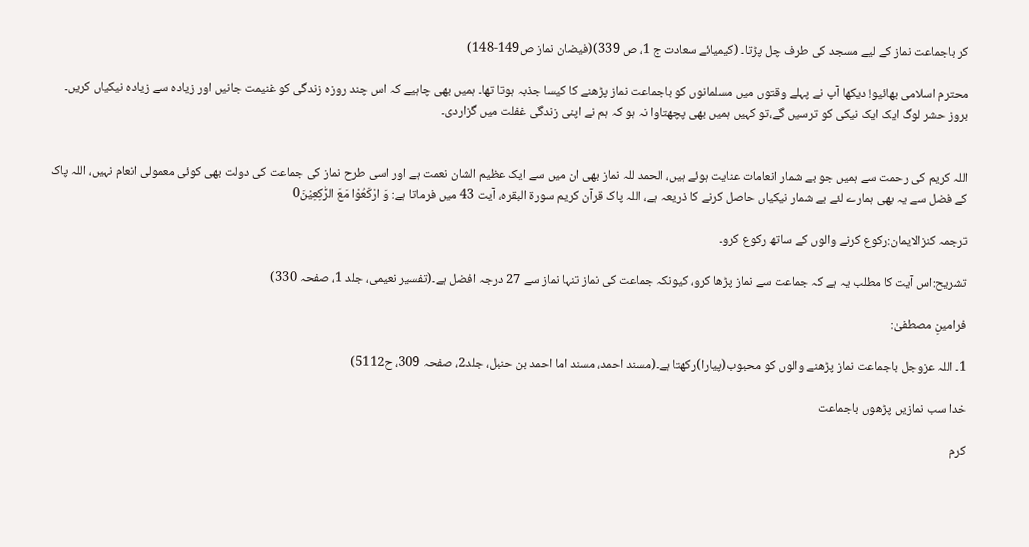کر باجماعت نماز کے لیے مسجد کی طرف چل پڑتا۔ (کیمیائے سعادت ج 1، ص 339)(فیضان نماز ص149-148)

محترم اسلامی بھائیو! دیکھا آپ نے پہلے وقتوں میں مسلمانوں کو باجماعت نماز پڑھنے کا کیسا جذبہ ہوتا تھا۔ ہمیں بھی چاہیے کہ اس چند روزہ زندگی کو غنیمت جانیں اور زیادہ سے زیادہ نیکیاں کریں۔ بروز حشر لوگ ایک ایک نیکی کو ترسیں گے،تو کہیں ہمیں بھی پچھتاوا نہ ہو کہ ہم نے اپنی زندگی غفلت میں گزاردی۔


اللہ کریم کی رحمت سے ہمیں جو بے شمار انعامات عنایت ہوئے ہیں، الحمد للہ نماز بھی ان میں سے ایک عظیم الشان نعمت ہے اور اسی طرح نماز کی جماعت کی دولت بھی کوئی معمولی انعام نہیں، اللہ پاک کے فضل سے یہ بھی ہمارے لئے بے شمار نیکیاں حاصل کرنے کا ذریعہ ہے، اللہ پاک قرآن کریم سورۃ البقرہ، آیت 43 میں فرماتا ہے: وَ ارْكَعُوْا مَعَ الرّٰكِعِيْنَ0

ترجمہ کنزالایمان:رکوع کرنے والوں کے ساتھ رکوع کرو۔

تشریح:اس آیت کا مطلب یہ ہے کہ جماعت سے نماز پڑھا کرو، کیونکہ جماعت کی نماز تنہا نماز سے 27 درجہ افضل ہے۔(تفسیر نعیمی، جلد 1، صفحہ 330)

فرامینِ مصطفیٰ:

1۔ اللہ عزوجل باجماعت نماز پڑھنے والوں کو محبوب(پیارا)رکھتا ہے۔(مسند احمد، مسند اما احمد بن حنبل، جلد2، صفحہ 309، ح5112)

خدا سب نمازیں پڑھوں باجماعت

کرم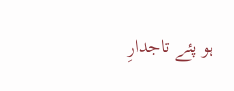ہو پئے تاجدارِ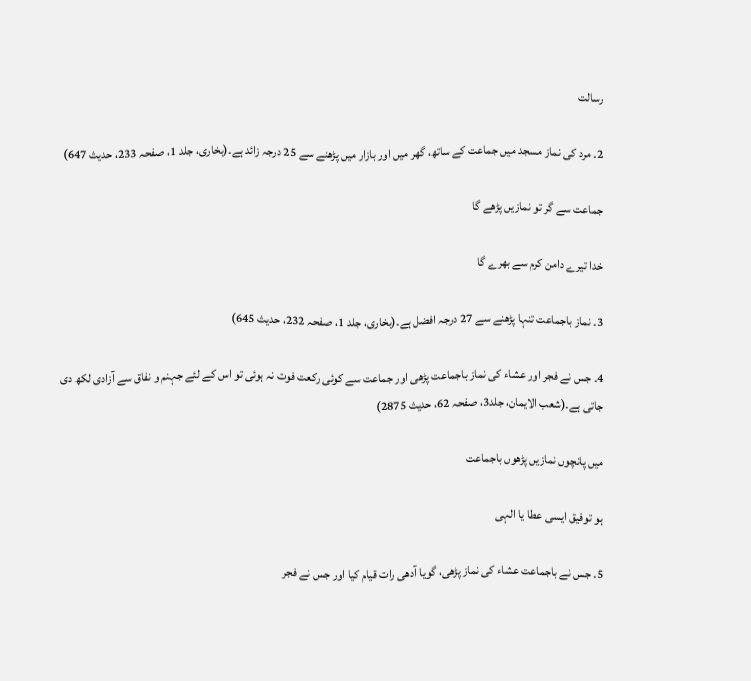رسالت

2۔ مرد کی نماز مسجد میں جماعت کے ساتھ، گھر میں اور بازار میں پڑھنے سے 25 درجہ زائد ہے۔(بخاری، جلد 1، صفحہ 233، حدیث 647)

جماعت سے گر تو نمازیں پڑھے گا

خدا تیرے دامن کرم سے بھرے گا

3۔ نماز باجماعت تنہا پڑھنے سے 27 درجہ افضل ہے۔(بخاری، جلد 1، صفحہ 232، حدیث 645)

4۔ جس نے فجر اور عشاء کی نماز باجماعت پڑھی اور جماعت سے کوئی رکعت فوت نہ ہوئی تو اس کے لئے جہنم و نفاق سے آزادی لکھ دی جاتی ہے۔(شعب الایمان، جلد3، صفحہ 62، حدیث 2875)

میں پانچوں نمازیں پڑھوں باجماعت

ہو توفیق ایسی عطا یا الہی

5۔ جس نے باجماعت عشاء کی نماز پڑھی، گویا آدھی رات قیام کیا اور جس نے فجر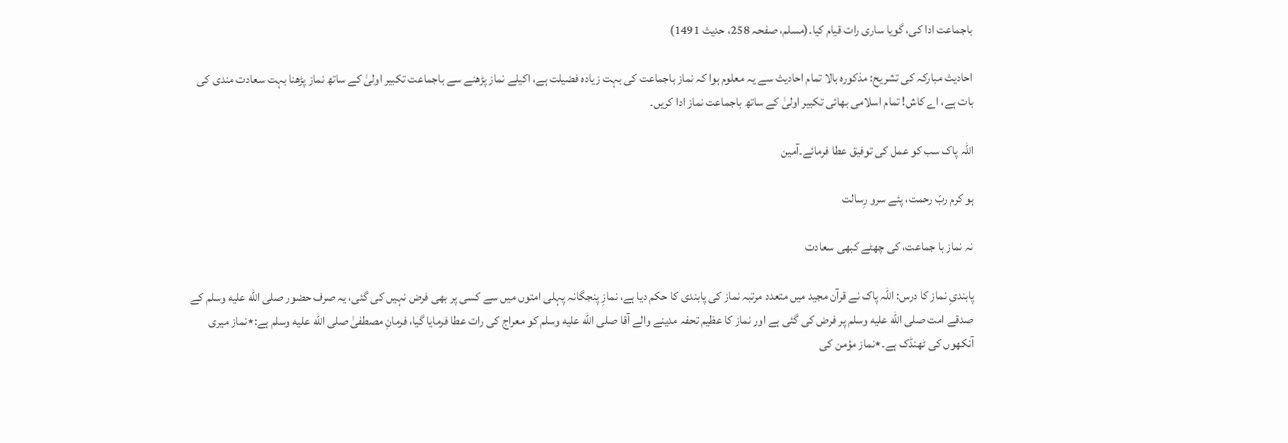باجماعت ادا کی، گویا ساری رات قیام کیا۔(مسلم، صفحہ 258، حدیث 1491)

احادیث مبارکہ کی تشریح: مذکورہ بالا تمام احادیث سے یہ معلوم ہوا کہ نماز باجماعت کی بہت زیادہ فضیلت ہے، اکیلے نماز پڑھنے سے باجماعت تکبیر اولیٰ کے ساتھ نماز پڑھنا بہت سعادت مندی کی بات ہے، اے کاش! تمام اسلامی بھائی تکبیر اولیٰ کے ساتھ باجماعت نماز ادا کریں۔

اللہ پاک سب کو عمل کی توفیق عطا فرمائے۔آمین

ہو کرم ربّ رحمت، پئے سرو رِسالت

نہ نماز با جماعت، کی چھٹے کبھی سعادت

پابندیِ نماز کا درس: اللہ پاک نے قرآن مجید میں متعدد مرتبہ نماز کی پابندی کا حکم دیا ہے، نمازِ پنجگانہ پہلی امتوں میں سے کسی پر بھی فرض نہیں کی گئی، یہ صرف حضور صلى الله عليه وسلم کے صدقے امت صلى الله عليه وسلم پر فرض کی گئی ہے اور نماز کا عظیم تحفہ مدینے والے آقا صلى الله عليه وسلم کو معراج کی رات عطا فرمایا گیا، فرمانِ مصطفیٰ صلى الله عليه وسلم ہے:٭نماز میری آنکھوں کی ٹھنڈک ہے۔٭نماز مؤمن کی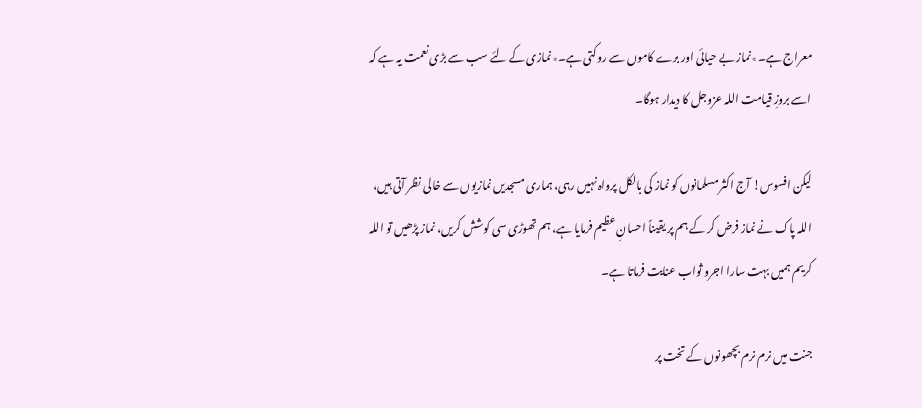معراج ہے۔٭نماز بے حیائی اور برے کاموں سے روکتی ہے۔٭نمازی کے لئے سب سے بڑی نعمت یہ ہے کہ اسے بروزِ قیامت اللہ عزوجل کا دیدار ہوگا۔

لیکن افسوس! آج اکثر مسلمانوں کو نماز کی بالکل پرواہ نہیں رہی، ہماری مسجدیں نمازیوں سے خالی نظر آتی ہیں، اللہ پاک نے نماز فرض کر کے ہم پر یقیناً احسانِ عظیم فرمایا ہے، ہم تھوڑی سی کوشش کریں، نماز پڑھیں تو اللہ کریم ہمیں بہت سارا اجرو ثواب عنایت فرماتا ہے۔

جنت میں نرم نرم بچھونوں کے تخت پر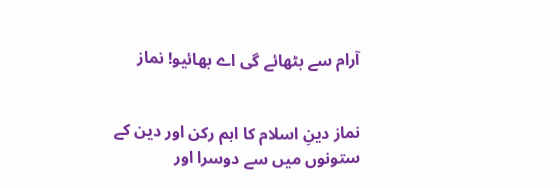آرام سے بٹھائے گی اے بھائیو! نماز


نماز دینِ اسلام کا اہم رکن اور دین کے ستونوں میں سے دوسرا اور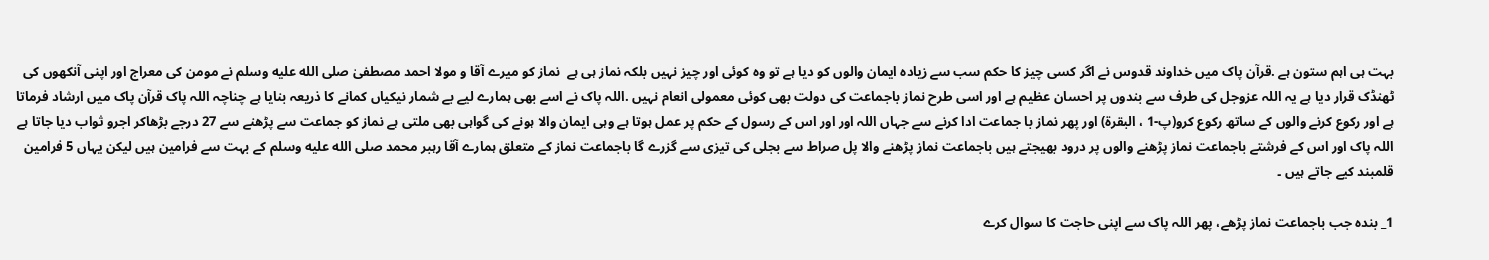بہت ہی اہم ستون ہے .قرآن پاک میں خداوند قدوس نے اگر کسی چیز کا حکم سب سے زیادہ ایمان والوں کو دیا ہے تو وہ کوئی اور چیز نہیں بلکہ نماز ہی ہے  نماز کو میرے آقا و مولا احمد مصطفیٰ صلى الله عليه وسلم نے مومن کی معراج اور اپنی آنکھوں کی ٹھنڈک قرار دیا ہے یہ اللہ عزوجل کی طرف سے بندوں پر احسان عظیم ہے اور اسی طرح نماز باجماعت کی دولت بھی کوئی معمولی انعام نہیں .اللہ پاک نے اسے بھی ہمارے لیے بے شمار نیکیاں کمانے کا ذریعہ بنایا ہے چناچہ اللہ پاک قرآن پاک میں ارشاد فرماتا ہے اور رکوع کرنے والوں کے ساتھ رکوع کرو(پ-1 ، البقرۃ) اور پھر نماز با جماعت ادا کرنے سے جہاں اللہ اور اور اس کے رسول کے حکم پر عمل ہوتا ہے وہی ایمان والا ہونے کی گواہی بھی ملتی ہے نماز کو جماعت سے پڑھنے سے 27 درجے بڑھاکر اجرو ثواب دیا جاتا ہے اللہ پاک اور اس کے فرشتے باجماعت نماز پڑھنے والوں پر درود بھیجتے ہیں باجماعت نماز پڑھنے والا پل صراط سے بجلی کی تیزی سے گزرے گا باجماعت نماز کے متعلق ہمارے آقا رہبر محمد صلى الله عليه وسلم کے بہت سے فرامین ہیں لیکن یہاں 5 فرامین قلمبند کیے جاتے ہیں ۔

1_ بندہ جب باجماعت نماز پڑھے، پھر اللہ پاک سے اپنی حاجت کا سوال کرے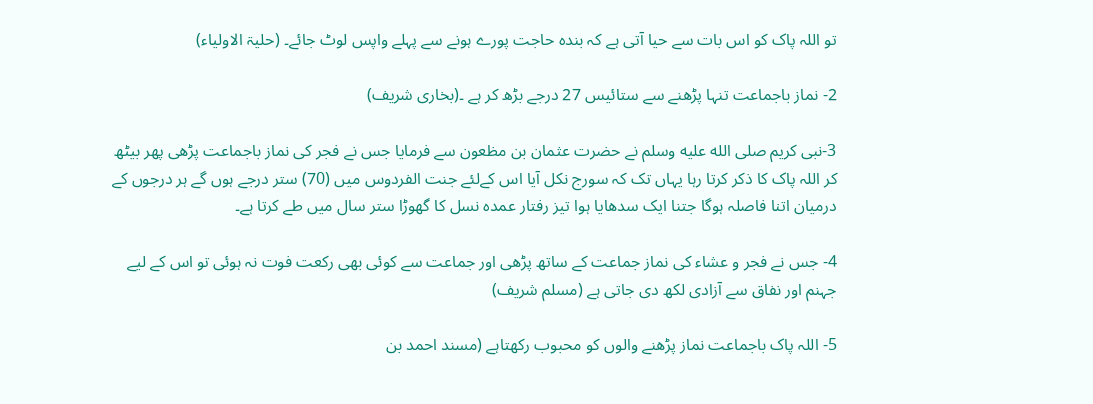تو اللہ پاک کو اس بات سے حیا آتی ہے کہ بندہ حاجت پورے ہونے سے پہلے واپس لوٹ جائے۔ (حلیۃ الاولیاء)

2- نماز باجماعت تنہا پڑھنے سے ستائیس 27 درجے بڑھ کر ہے ۔(بخاری شریف)

3-نبی کریم صلى الله عليه وسلم نے حضرت عثمان بن مظعون سے فرمایا جس نے فجر کی نماز باجماعت پڑھی پھر بیٹھ کر اللہ پاک کا ذکر کرتا رہا یہاں تک کہ سورج نکل آیا اس کےلئے جنت الفردوس میں (70) ستر درجے ہوں گے ہر درجوں کے درمیان اتنا فاصلہ ہوگا جتنا ایک سدھایا ہوا تیز رفتار عمدہ نسل کا گھوڑا ستر سال میں طے کرتا ہے۔

4- جس نے فجر و عشاء کی نماز جماعت کے ساتھ پڑھی اور جماعت سے کوئی بھی رکعت فوت نہ ہوئی تو اس کے لیے جہنم اور نفاق سے آزادی لکھ دی جاتی ہے (مسلم شریف)

5- اللہ پاک باجماعت نماز پڑھنے والوں کو محبوب رکھتاہے (مسند احمد بن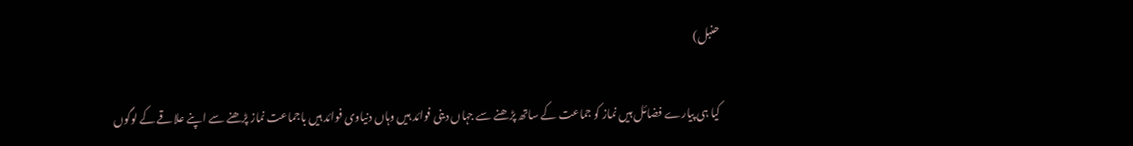حنبل)

کیا ہی پیارے فضائل ہیں نماز کو جماعت کے ساتھ پڑھنے سے جہاں دینی فوائد ہیں وہاں دنیاوی فوائد ہیں باجماعت نماز پڑھنے سے اپنے علاقے کے لوگوں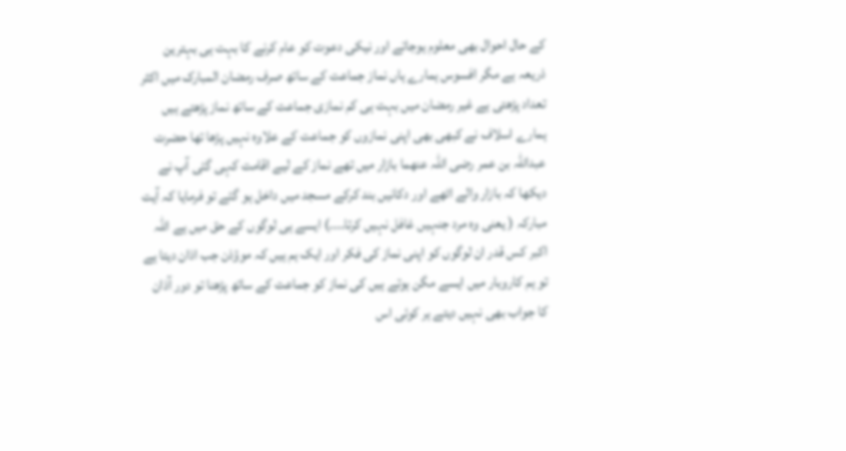کے حال احوال بھی معلوم ہوجاتے اور نیکی دعوت کو عام کرنے کا بہت ہی بہترین ذریعہ ہے مگر افسوس ہمارے ہاں نماز جماعت کے ساتھ صرف رمضان المبارک میں اکثر تعداد پڑھتی ہے غیر رمضان میں بہت ہی کم نمازی جماعت کے ساتھ نماز پڑھتے ہیں ہمارے اسلاف نے کبھی بھی اپنی نمازوں کو جماعت کے علاوہ نہیں پڑھا تھا حضرت عبداللہ بن عمر رضی اللہ عنھما بازار میں تھے نماز کے لیے اقامت کہی گئی آپ نے دیکھا کہ بازار والے اٹھے اور دکانیں بند کرکے مسجد میں داخل ہو گئے تو فرمایا کہ آیت مبارکہ ( یعنی وہ مرد جنہیں غافل نہیں کرتا....) ایسے ہی لوگوں کے حق میں ہے اللہ اکبر کس قدر ان لوگوں کو اپنی نماز کی فکر اور ایک ہم ہیں کہ موؤذن جب اذان دیتا ہے تو ہم کاروبار میں ایسے مگن ہوتے ہیں کی نماز کو جماعت کے ساتھ پڑھنا تو دور آذان کا جواب بھی نہیں دیتے ہر کوئی اس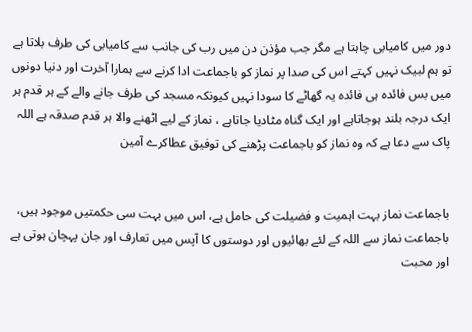دور میں کامیابی چاہتا ہے مگر جب مؤذن دن میں رب کی جانب سے کامیابی کی طرف بلاتا ہے تو ہم لبیک نہیں کہتے اس کی صدا پر نماز کو باجماعت ادا کرنے سے ہمارا آخرت اور دنیا دونوں میں بس فائدہ ہی فائدہ یہ گھاٹے کا سودا نہیں کیونکہ مسجد کی طرف جانے والے کے ہر قدم ہر ایک درجہ بلند ہوجاتاہے اور ایک گناہ مٹادیا جاتاہے ، نماز کے لیے اٹھنے والا ہر قدم صدقہ ہے اللہ پاک سے دعا ہے کہ وہ نماز کو باجماعت پڑھنے کی توفیق عطاکرے آمین


باجماعت نماز بہت اہمیت و فضیلت کی حامل ہے، اس میں بہت سی حکمتیں موجود ہیں، باجماعت نماز سے اللہ کے لئے بھائیوں اور دوستوں کا آپس میں تعارف اور جان پہچان ہوتی ہے اور محبت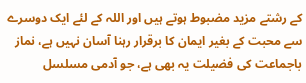کے رشتے مزید مضبوط ہوتے ہیں اور اللہ کے لئے ایک دوسرے سے محبت کے بغیر ایمان کا برقرار رہنا آسان نہیں ہے، نماز باجماعت کی فضیلت یہ بھی ہے، جو آدمی مسلسل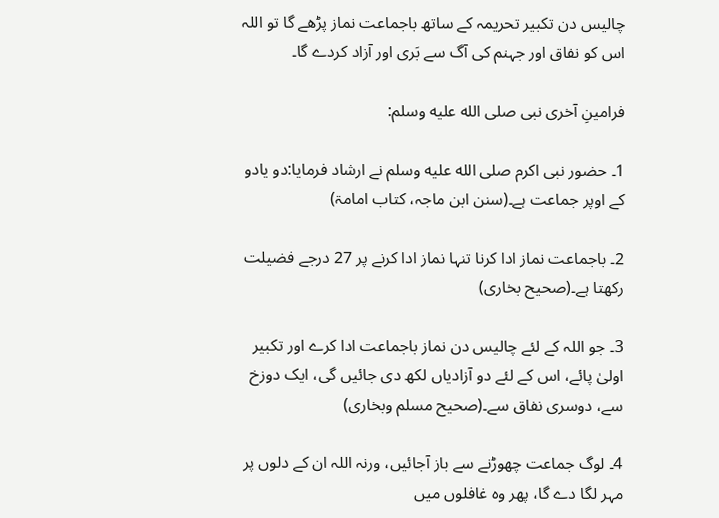چالیس دن تکبیر تحریمہ کے ساتھ باجماعت نماز پڑھے گا تو اللہ اس کو نفاق اور جہنم کی آگ سے بَری اور آزاد کردے گا۔

فرامینِ آخری نبی صلى الله عليه وسلم:

1۔ حضور نبی اکرم صلى الله عليه وسلم نے ارشاد فرمایا:دو یادو کے اوپر جماعت ہے۔(سنن ابن ماجہ، کتاب امامۃ)

2۔ باجماعت نماز ادا کرنا تنہا نماز ادا کرنے پر 27 درجے فضیلت رکھتا ہے۔(صحیح بخاری)

3۔ جو اللہ کے لئے چالیس دن نماز باجماعت ادا کرے اور تکبیر اولیٰ پائے، اس کے لئے دو آزادیاں لکھ دی جائیں گی، ایک دوزخ سے، دوسری نفاق سے۔(صحیح مسلم وبخاری)

4۔ لوگ جماعت چھوڑنے سے باز آجائیں، ورنہ اللہ ان کے دلوں پر مہر لگا دے گا، پھر وہ غافلوں میں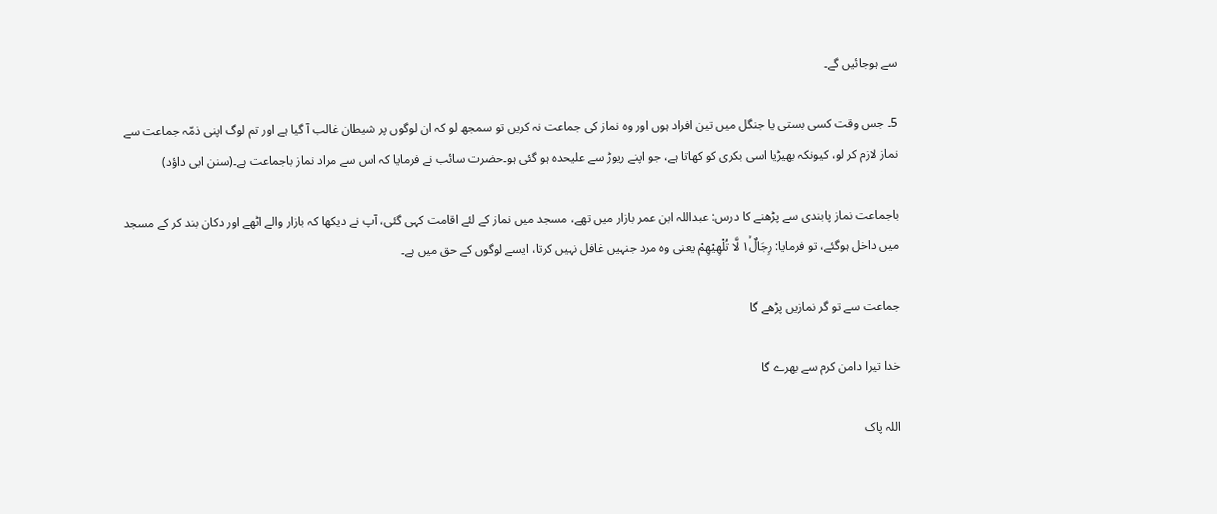سے ہوجائیں گے۔

5۔ جس وقت کسی بستی یا جنگل میں تین افراد ہوں اور وہ نماز کی جماعت نہ کریں تو سمجھ لو کہ ان لوگوں پر شیطان غالب آ گیا ہے اور تم لوگ اپنی ذمّہ جماعت سے نماز لازم کر لو، کیونکہ بھیڑیا اسی بکری کو کھاتا ہے، جو اپنے ریوڑ سے علیحدہ ہو گئی ہو۔حضرت سائب نے فرمایا کہ اس سے مراد نماز باجماعت ہے۔(سنن ابی داؤد)

باجماعت نماز پابندی سے پڑھنے کا درس: عبداللہ ابن عمر بازار میں تھے، مسجد میں نماز کے لئے اقامت کہی گئی، آپ نے دیکھا کہ بازار والے اٹھے اور دکان بند کر کے مسجد میں داخل ہوگئے، تو فرمایا: رِجَالٌ١ۙ لَّا تُلْهِيْهِمْ یعنی وہ مرد جنہیں غافل نہیں کرتا، ایسے لوگوں کے حق میں ہے۔

جماعت سے تو گر نمازیں پڑھے گا

خدا تیرا دامن کرم سے بھرے گا

اللہ پاک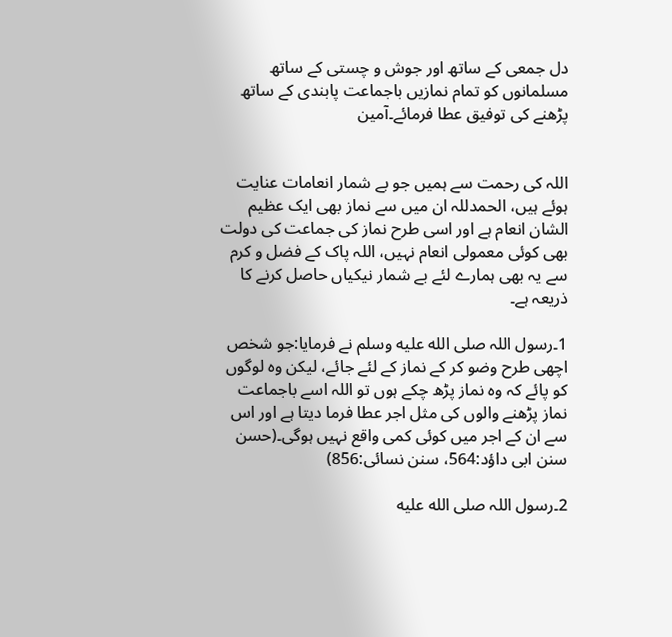دل جمعی کے ساتھ اور جوش و چستی کے ساتھ مسلمانوں کو تمام نمازیں باجماعت پابندی کے ساتھ پڑھنے کی توفیق عطا فرمائے۔آمین


اللہ کی رحمت سے ہمیں جو بے شمار انعامات عنایت ہوئے ہیں، الحمدللہ ان میں سے نماز بھی ایک عظیم الشان انعام ہے اور اسی طرح نماز کی جماعت کی دولت بھی کوئی معمولی انعام نہیں، اللہ پاک کے فضل و کرم سے یہ بھی ہمارے لئے بے شمار نیکیاں حاصل کرنے کا ذریعہ ہے۔

1۔رسول اللہ صلى الله عليه وسلم نے فرمایا:جو شخص اچھی طرح وضو کر کے نماز کے لئے جائے، لیکن وہ لوگوں کو پائے کہ وہ نماز پڑھ چکے ہوں تو اللہ اسے باجماعت نماز پڑھنے والوں کی مثل اجر عطا فرما دیتا ہے اور اس سے ان کے اجر میں کوئی کمی واقع نہیں ہوگی۔(حسن سنن ابی داؤد:564، سنن نسائی:856)

2۔رسول اللہ صلى الله عليه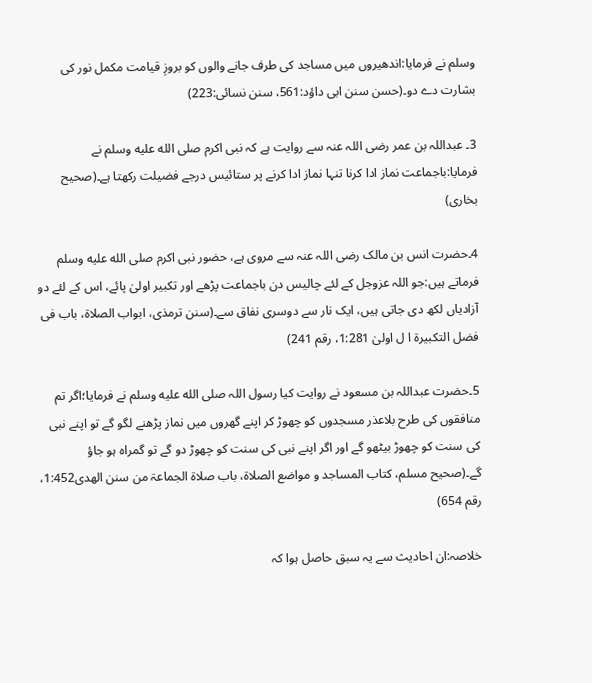وسلم نے فرمایا:اندھیروں میں مساجد کی طرف جانے والوں کو بروزِ قیامت مکمل نور کی بشارت دے دو۔(حسن سنن ابی داؤد:561، سنن نسائی:223)

3۔ عبداللہ بن عمر رضی اللہ عنہ سے روایت ہے کہ نبی اکرم صلى الله عليه وسلم نے فرمایا:باجماعت نماز ادا کرنا تنہا نماز ادا کرنے پر ستائیس درجے فضیلت رکھتا ہے۔(صحیح بخاری)

4۔حضرت انس بن مالک رضی اللہ عنہ سے مروی ہے، حضور نبی اکرم صلى الله عليه وسلم فرماتے ہیں:جو اللہ عزوجل کے لئے چالیس دن باجماعت پڑھے اور تکبیر اولیٰ پائے، اس کے لئے دو آزادیاں لکھ دی جاتی ہیں، ایک نار سے دوسری نفاق سے۔(سنن ترمذی، ابواب الصلاۃ، باب فی فضل التکبیرۃ ا ل اولیٰ 1:281، رقم 241)

5۔حضرت عبداللہ بن مسعود نے روایت کیا رسول اللہ صلى الله عليه وسلم نے فرمایا؛اگر تم منافقوں کی طرح بلاعذر مسجدوں کو چھوڑ کر اپنے گھروں میں نماز پڑھنے لگو گے تو اپنے نبی کی سنت کو چھوڑ بیٹھو گے اور اگر اپنے نبی کی سنت کو چھوڑ دو گے تو گمراہ ہو جاؤ گے۔(صحیح مسلم، کتاب المساجد و مواضع الصلاۃ، باب صلاۃ الجماعۃ من سنن الھدی1:452، رقم 654)

خلاصہ:ان احادیث سے یہ سبق حاصل ہوا کہ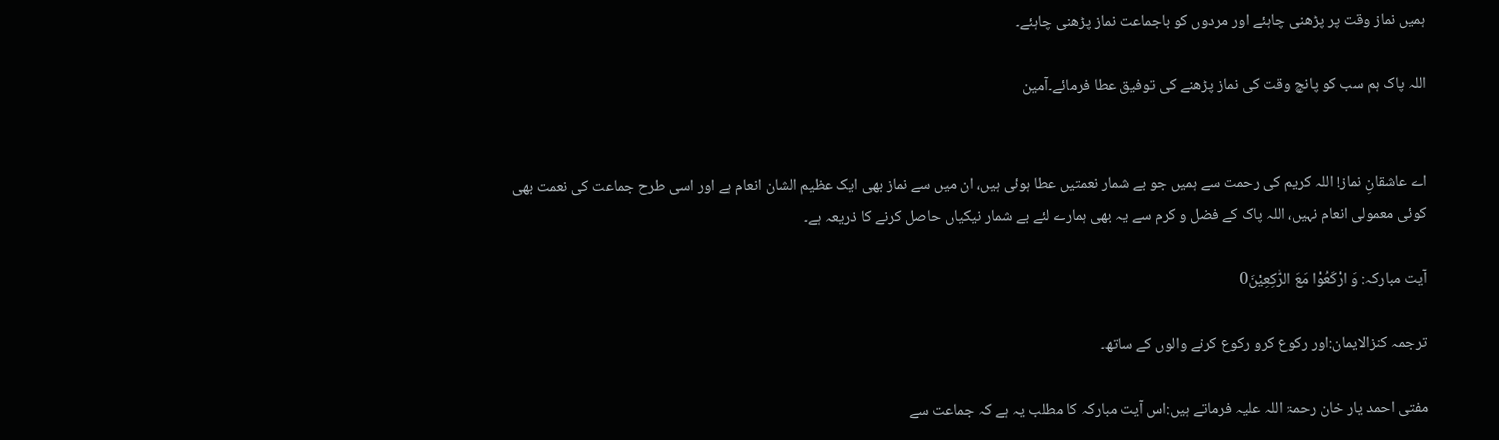ہمیں نماز وقت پر پڑھنی چاہئے اور مردوں کو باجماعت نماز پڑھنی چاہئے۔

اللہ پاک ہم سب کو پانچ وقت کی نماز پڑھنے کی توفیق عطا فرمائے۔آمین


اے عاشقانِ نماز! اللہ کریم کی رحمت سے ہمیں جو بے شمار نعمتیں عطا ہوئی ہیں، ان میں سے نماز بھی ایک عظیم الشان انعام ہے اور اسی طرح جماعت کی نعمت بھی کوئی معمولی انعام نہیں، اللہ پاک کے فضل و کرم سے یہ بھی ہمارے لئے بے شمار نیکیاں حاصل کرنے کا ذریعہ ہے۔

آیت مبارکہ: وَ ارْكَعُوْا مَعَ الرّٰكِعِيْنَ0

ترجمہ کنزالایمان:اور رکوع کرو رکوع کرنے والوں کے ساتھ۔

مفتی احمد یار خان رحمۃ اللہ علیہ فرماتے ہیں:اس آیت مبارکہ کا مطلب یہ ہے کہ جماعت سے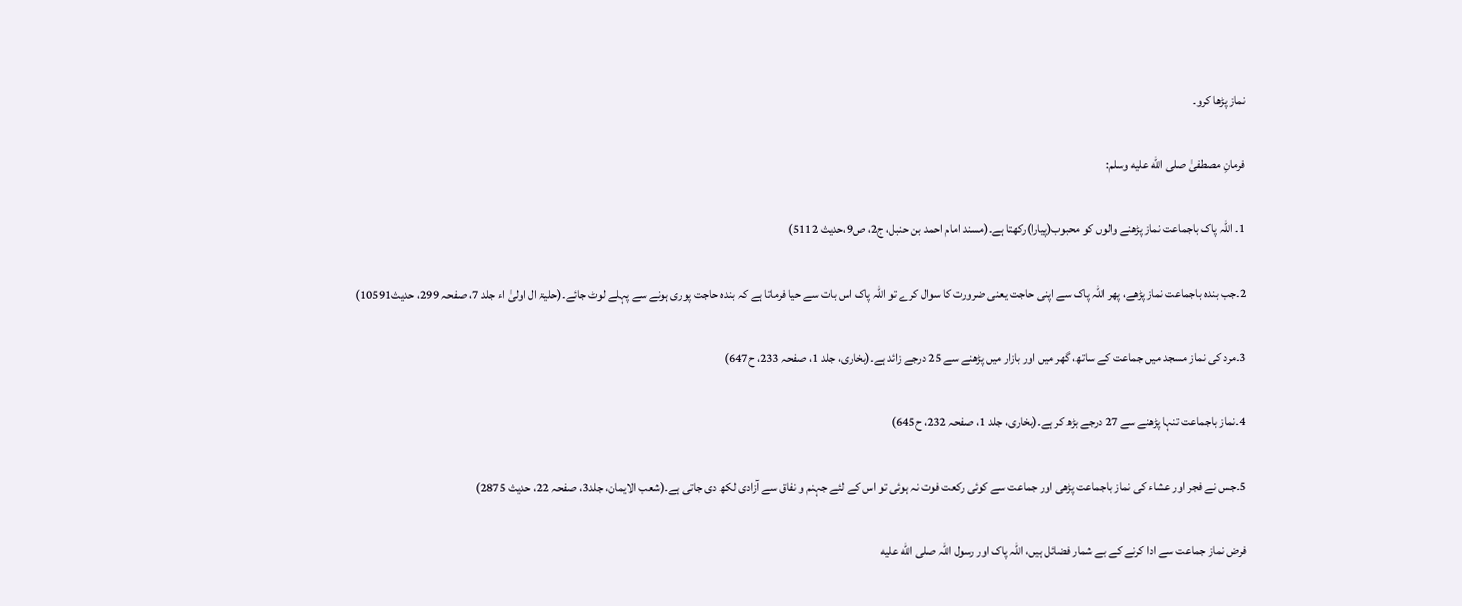نماز پڑھا کرو۔

فرمانِ مصطفیٰ صلى الله عليه وسلم:

1۔ اللہ پاک باجماعت نماز پڑھنے والوں کو محبوب(پیارا)رکھتا ہے۔(مسند امام احمد بن حنبل، ج2، ص9،حدیث 5112)

2۔جب بندہ باجماعت نماز پڑھے، پھر اللہ پاک سے اپنی حاجت یعنی ضرورت کا سوال کرے تو اللہ پاک اس بات سے حیا فرماتا ہے کہ بندہ حاجت پوری ہونے سے پہلے لوٹ جائے۔(حلیۃ ال اولیٰ اء جلد 7، صفحہ 299، حدیث10591)

3۔مرد کی نماز مسجد میں جماعت کے ساتھ، گھر میں اور بازار میں پڑھنے سے 25 درجے زائد ہے۔(بخاری، جلد 1، صفحہ 233، ح647)

4۔نماز باجماعت تنہا پڑھنے سے 27 درجے بڑھ کر ہے۔(بخاری، جلد 1، صفحہ 232، ح645)

5۔جس نے فجر اور عشاء کی نماز باجماعت پڑھی اور جماعت سے کوئی رکعت فوت نہ ہوئی تو اس کے لئے جہنم و نفاق سے آزادی لکھ دی جاتی ہے۔(شعب الایمان، جلد3، صفحہ 22، حدیث 2875)

فرض نماز جماعت سے ادا کرنے کے بے شمار فضائل ہیں، اللہ پاک اور رسول اللہ صلى الله عليه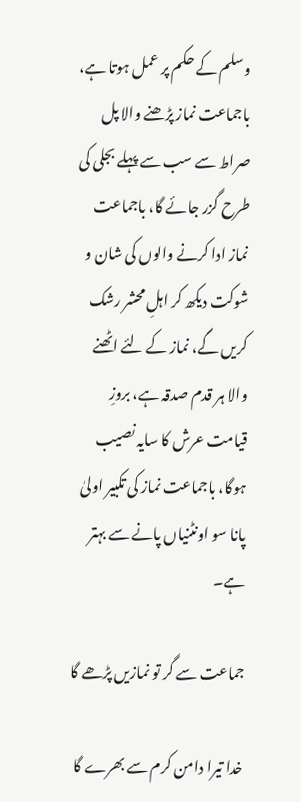وسلم کے حکم پر عمل ہوتا ہے، باجماعت نماز پڑھنے والا پل صراط سے سب سے پہلے بجلی کی طرح گزر جائے گا، باجماعت نماز ادا کرنے والوں کی شان و شوکت دیکھ کر اہلِ محشر رشک کریں گے، نماز کے لئے اٹھنے والا ہر قدم صدقہ ہے، بروزِ قیامت عرش کا سایہ نصیب ہوگا، باجماعت نماز کی تکبیر اولیٰ پانا سو اونٹنیاں پانے سے بہتر ہے۔

جماعت سے گر تو نمازیں پڑھے گا

خدا تیرا دامن کرم سے بھرے گا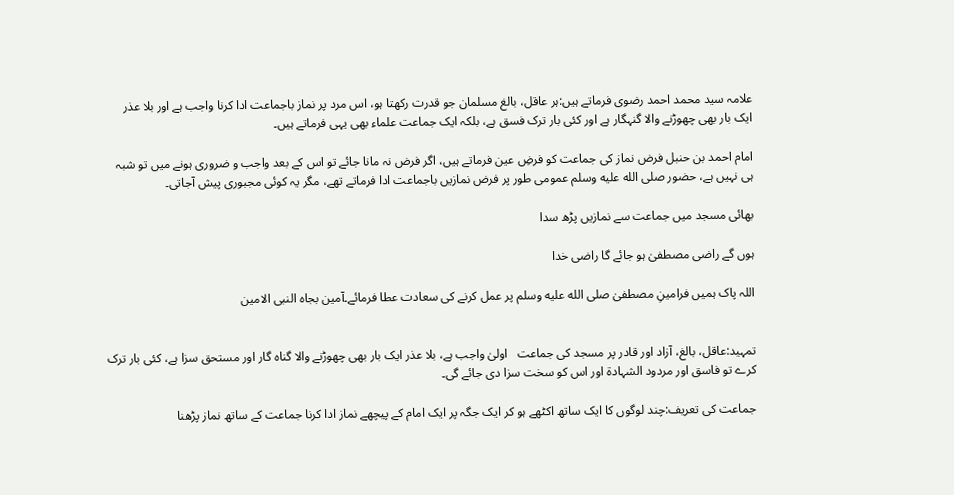علامہ سید محمد احمد رضوی فرماتے ہیں:ہر عاقل، بالغ مسلمان جو قدرت رکھتا ہو، اس مرد پر نماز باجماعت ادا کرنا واجب ہے اور بلا عذر ایک بار بھی چھوڑنے والا گنہگار ہے اور کئی بار ترک فسق ہے، بلکہ ایک جماعت علماء بھی یہی فرماتے ہیں۔

امام احمد بن حنبل فرض نماز کی جماعت کو فرضِ عین فرماتے ہیں، اگر فرض نہ مانا جائے تو اس کے بعد واجب و ضروری ہونے میں تو شبہ ہی نہیں ہے، حضور صلى الله عليه وسلم عمومی طور پر فرض نمازیں باجماعت ادا فرماتے تھے، مگر یہ کوئی مجبوری پیش آجاتی۔

بھائی مسجد میں جماعت سے نمازیں پڑھ سدا

ہوں گے راضی مصطفیٰ ہو جائے گا راضی خدا

اللہ پاک ہمیں فرامینِ مصطفیٰ صلى الله عليه وسلم پر عمل کرنے کی سعادت عطا فرمائے۔آمین بجاہ النبی الامین


تمہید:عاقل، بالغ، آزاد اور قادر پر مسجد کی جماعت   اولیٰ واجب ہے، بلا عذر ایک بار بھی چھوڑنے والا گناہ گار اور مستحق سزا ہے، کئی بار ترک کرے تو فاسق اور مردود الشہادة اور اس کو سخت سزا دی جائے گی۔

جماعت کی تعریف:چند لوگوں کا ایک ساتھ اکٹھے ہو کر ایک جگہ پر ایک امام کے پیچھے نماز ادا کرنا جماعت کے ساتھ نماز پڑھنا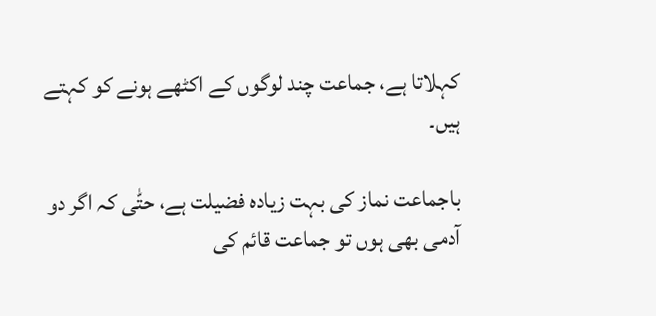کہلاتا ہے، جماعت چند لوگوں کے اکٹھے ہونے کو کہتے ہیں۔

باجماعت نماز کی بہت زیادہ فضیلت ہے، حتّٰی کہ اگر دو آدمی بھی ہوں تو جماعت قائم کی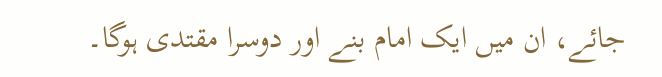جائے، ان میں ایک امام بنے اور دوسرا مقتدی ہوگا۔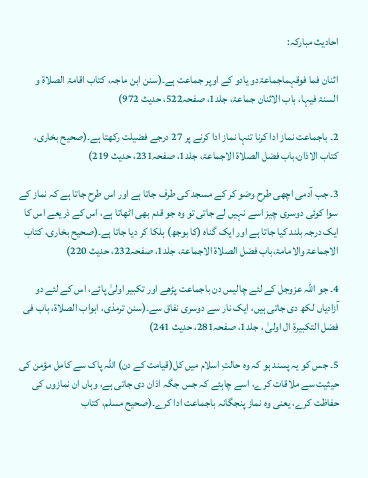احادیث مبارکہ:

اثنان فما فوقہماجماعۃدو یادو کے اوپر جماعت ہے۔(سنن ابن ماجہ، کتاب اقامۃ الصلاۃ و السنۃ فیہا، باب الاثنان جماعۃ، جلد1، صفحہ522، حدیث 972)

2۔ باجماعت نماز ادا کرنا تنہا نماز ادا کرنے پر 27 درجے فضیلت رکھتا ہے۔(صحیح بخاری، کتاب الاذان،باب فضل الصلاۃ الاجماعۃ، جلد1، صفحہ231، حدیث 219)

3۔ جب آدمی اچھی طرح وضو کر کے مسجد کی طرف جاتا ہے اور اس طرح جاتا ہے کہ نماز کے سوا کوئی دوسری چیز اسے نہیں لے جاتی تو وہ جو قدم بھی اٹھاتا ہے، اس کے ذریعے اس کا ایک درجہ بلند کیا جاتا ہے اور ایک گناہ (کا بوجھ) ہلکا کر دیا جاتا ہے۔(صحیح بخاری، کتاب الاجماعۃ والامامۃ،باب فضل الصلاۃ الاجماعۃ، جلد1، صفحہ232، حدیث 220)

4۔ جو اللہ عزوجل کے لئے چالیس دن باجماعت پڑھے اور تکبیر اولیٰ پائے، اس کے لئے دو آزادیاں لکھ دی جاتی ہیں، ایک نار سے دوسری نفاق سے۔(سنن ترمذی، ابواب الصلاۃ، باب فی فضل التکبیرۃ ال اولیٰ ، جلد1، صفحہ281، حدیث 241)

5۔ جس کو یہ پسند ہو کہ وہ حالتِ اسلام میں کل(قیامت کے دن) اللہ پاک سے کامل مؤمن کی حیثیت سے ملاقات کرے، اسے چاہئے کہ جس جگہ اذان دی جاتی ہے، وہاں ان نمازوں کی حفاظت کرے، یعنی وہ نماز پنجگانہ باجماعت ادا کرے۔(صحیح مسلم، کتاب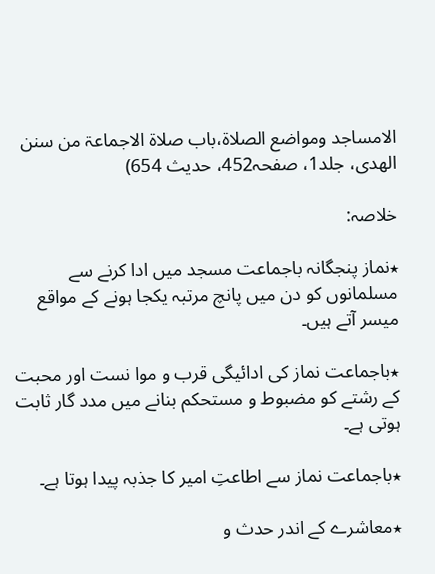الامساجد ومواضع الصلاۃ،باب صلاۃ الاجماعۃ من سنن الھدی، جلد1، صفحہ452، حدیث 654)

خلاصہ:

٭نماز پنجگانہ باجماعت مسجد میں ادا کرنے سے مسلمانوں کو دن میں پانچ مرتبہ یکجا ہونے کے مواقع میسر آتے ہیں۔

٭باجماعت نماز کی ادائیگی قرب و موا نست اور محبت کے رشتے کو مضبوط و مستحکم بنانے میں مدد گار ثابت ہوتی ہے۔

٭باجماعت نماز سے اطاعتِ امیر کا جذبہ پیدا ہوتا ہے۔

٭معاشرے کے اندر حدث و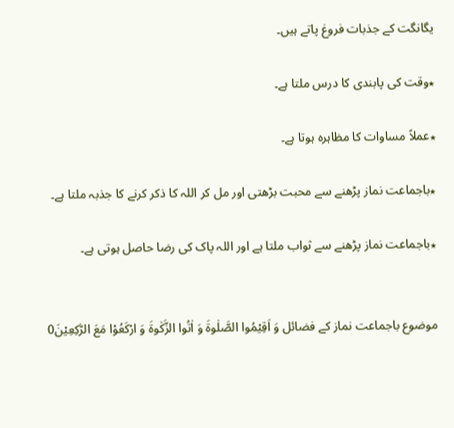یگانگت کے جذبات فروغ پاتے ہیں۔

٭وقت کی پابندی کا درس ملتا ہے۔

٭عملاً مساوات کا مظاہرہ ہوتا ہے۔

٭باجماعت نماز پڑھنے سے محبت بڑھتی اور مل کر اللہ کا ذکر کرنے کا جذبہ ملتا ہے۔

٭باجماعت نماز پڑھنے سے ثواب ملتا ہے اور اللہ پاک کی رضا حاصل ہوتی ہے۔


موضوع باجماعت نماز کے فضائل وَ اَقِيْمُوا الصَّلٰوةَ وَ اٰتُوا الزَّكٰوةَ وَ ارْكَعُوْا مَعَ الرّٰكِعِيْنَ0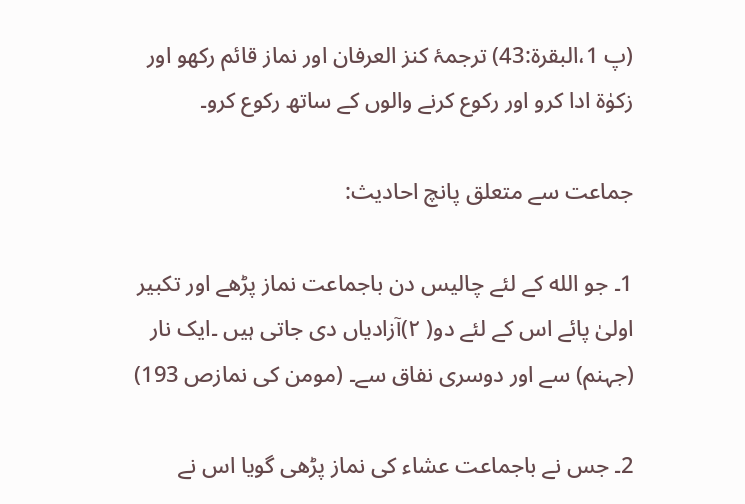(پ 1،البقرۃ:43) ترجمۂ کنز العرفان اور نماز قائم رکھو اور زکوٰۃ ادا کرو اور رکوع کرنے والوں کے ساتھ رکوع کرو۔

جماعت سے متعلق پانچ احادیث:

1۔ جو الله کے لئے چالیس دن باجماعت نماز پڑھے اور تکبیر اولیٰ پائے اس کے لئے دو( ٢)آزادیاں دی جاتی ہیں ۔ایک نار (جہنم) سے اور دوسری نفاق سے۔ (مومن کی نمازص 193)

2۔ جس نے باجماعت عشاء کی نماز پڑھی گویا اس نے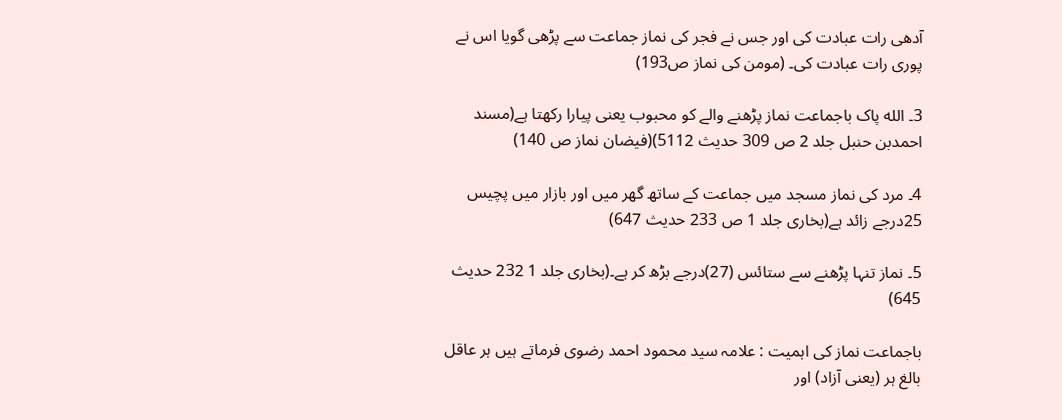آدھی رات عبادت کی اور جس نے فجر کی نماز جماعت سے پڑھی گویا اس نے پوری رات عبادت کی۔ (مومن کی نماز ص193)

3۔ الله پاک باجماعت نماز پڑھنے والے کو محبوب یعنی پیارا رکھتا ہے(مسند احمدبن حنبل جلد 2 ص 309 حدیث 5112)(فیضان نماز ص 140)

4۔ مرد کی نماز مسجد میں جماعت کے ساتھ گھر میں اور بازار میں پچیس 25درجے زائد ہے(بخاری جلد 1 ص 233 حدیث 647)

5۔ نماز تنہا پڑھنے سے ستائس (27)درجے بڑھ کر ہے۔(بخاری جلد 1 232 حدیث 645)

باجماعت نماز کی اہمیت : علامہ سید محمود احمد رضوی فرماتے ہیں ہر عاقل بالغ ہر (یعنی آزاد) اور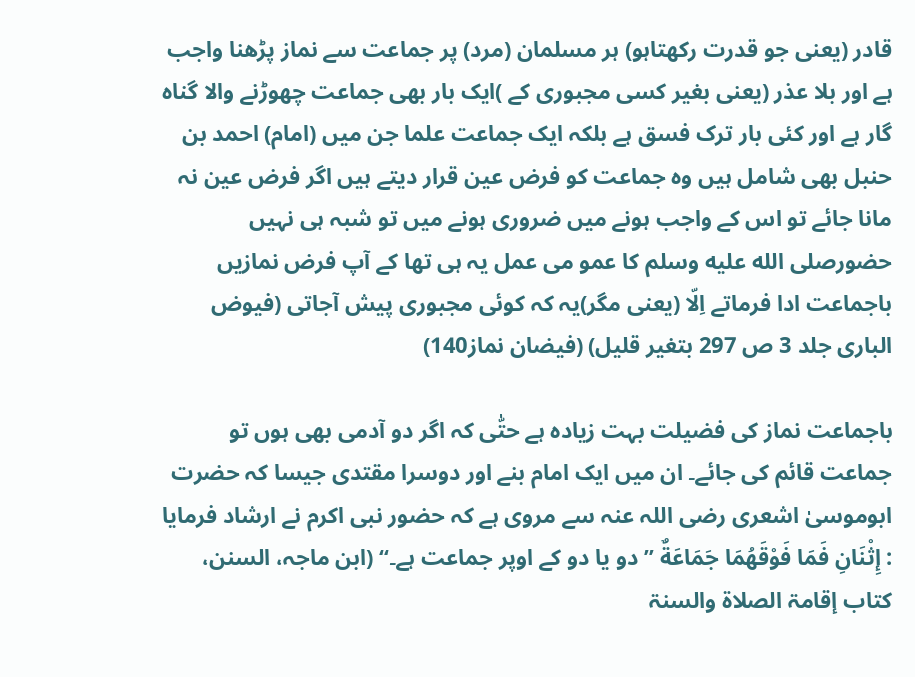قادر (یعنی جو قدرت رکھتاہو) ہر مسلمان (مرد) پر جماعت سے نماز پڑھنا واجب ہے اور بلا عذر (یعنی بغیر کسی مجبوری کے )ایک بار بھی جماعت چھوڑنے والا گناہ گار ہے اور کئی بار ترک فسق ہے بلکہ ایک جماعت علما جن میں (امام) احمد بن حنبل بھی شامل ہیں وہ جماعت کو فرض عین قرار دیتے ہیں اگر فرض عین نہ مانا جائے تو اس کے واجب ہونے میں ضروری ہونے میں تو شبہ ہی نہیں حضورصلى الله عليه وسلم کا عمو می عمل یہ ہی تھا کے آپ فرض نمازیں باجماعت ادا فرماتے اِلّا (یعنی مگر)یہ کہ کوئی مجبوری پیش آجاتی (فیوض الباری جلد 3 ص 297 بتغیر قلیل) (فیضان نماز140)

باجماعت نماز کی فضیلت بہت زیادہ ہے حتّٰی کہ اگر دو آدمی بھی ہوں تو جماعت قائم کی جائے۔ ان میں ایک امام بنے اور دوسرا مقتدی جیسا کہ حضرت ابوموسیٰ اشعری رضی اللہ عنہ سے مروی ہے کہ حضور نبی اکرم نے ارشاد فرمایا : إِثْنَانِ فَمَا فَوْقَهُمَا جَمَاعَةٌ ’’دو یا دو کے اوپر جماعت ہے۔‘‘ (ابن ماجہ، السنن، کتاب إقامۃ الصلاة والسنۃ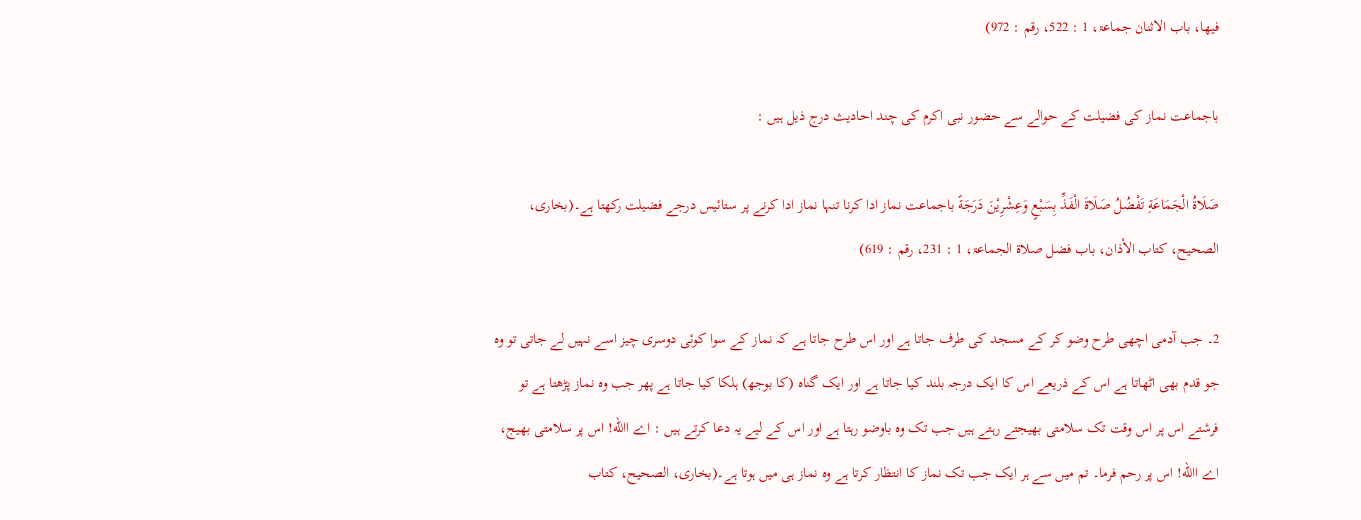فيها، باب الاثنان جماعۃ، 1 : 522، رقم : 972)

باجماعت نماز کی فضیلت کے حوالے سے حضور نبی اکرم کی چند احادیث درج ذیل ہیں :

صَلَاةُ الْجَمَاعَةِ تَفْضُلُ صَلَاةَ الْفَذِّ بِسَبْعٍ وَعِشْرِيْنَ دَرَجَةً باجماعت نماز ادا کرنا تنہا نماز ادا کرنے پر ستائیس درجے فضیلت رکھتا ہے۔(بخاری، الصحيح، کتاب الأذان، باب فضل صلاة الجماعۃ، 1 : 231، رقم : 619)

2۔ جب آدمی اچھی طرح وضو کر کے مسجد کی طرف جاتا ہے اور اس طرح جاتا ہے کہ نماز کے سوا کوئی دوسری چیز اسے نہیں لے جاتی تو وہ جو قدم بھی اٹھاتا ہے اس کے ذریعے اس کا ایک درجہ بلند کیا جاتا ہے اور ایک گناہ (کا بوجھ) ہلکا کیا جاتا ہے پھر جب وہ نماز پڑھتا ہے تو فرشتے اس پر اس وقت تک سلامتی بھیجتے رہتے ہیں جب تک وہ باوضو رہتا ہے اور اس کے لیے یہ دعا کرتے ہیں : اے االله! اس پر سلامتی بھیج، اے االله! اس پر رحم فرما۔ تم میں سے ہر ایک جب تک نماز کا انتظار کرتا ہے وہ نماز ہی میں ہوتا ہے۔(بخاری، الصحيح، کتاب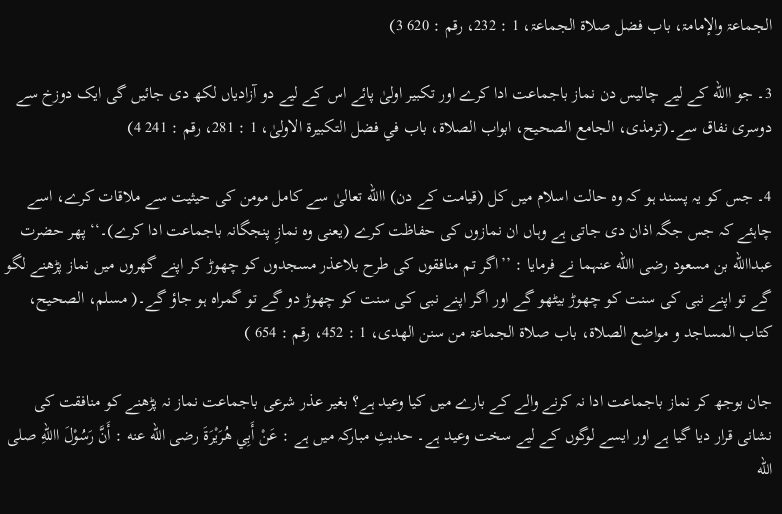الجماعۃ والإمامۃ، باب فضل صلاة الجماعۃ، 1 : 232، رقم : 620 3)

3۔ جو االله کے لیے چالیس دن نماز باجماعت ادا کرے اور تکبیر اولیٰ پائے اس کے لیے دو آزادیاں لکھ دی جائیں گی ایک دوزخ سے دوسری نفاق سے۔(ترمذی، الجامع الصحيح، ابواب الصلاة، باب في فضل التکبيرة الاولیٰ، 1 : 281، رقم : 241 4)

4۔ جس کو یہ پسند ہو کہ وہ حالت اسلام میں کل (قیامت کے دن) االله تعالیٰ سے کامل مومن کی حیثیت سے ملاقات کرے، اسے چاہئے کہ جس جگہ اذان دی جاتی ہے وہاں ان نمازوں کی حفاظت کرے (یعنی وہ نمازِ پنجگانہ باجماعت ادا کرے)۔‘‘ پھر حضرت عبداالله بن مسعود رضی االله عنہما نے فرمایا : ’’اگر تم منافقوں کی طرح بلاعذر مسجدوں کو چھوڑ کر اپنے گھروں میں نماز پڑھنے لگو گے تو اپنے نبی کی سنت کو چھوڑ بیٹھو گے اور اگر اپنے نبی کی سنت کو چھوڑ دو گے تو گمراہ ہو جاؤ گے۔( مسلم، الصحيح، کتاب المساجد و مواضع الصلاة، باب صلاة الجماعۃ من سنن الهدی، 1 : 452، رقم : 654 )

جان بوجھ کر نماز باجماعت ادا نہ کرنے والے کے بارے میں کیا وعید ہے؟ بغیر عذر شرعی باجماعت نماز نہ پڑھنے کو منافقت کی نشانی قرار دیا گیا ہے اور ایسے لوگوں کے لیے سخت وعید ہے۔ حدیثِ مبارکہ میں ہے : عَنْ أَبِي هُرَيْرَةَ رضی الله عنه : أَنَّ رَسُوْلَ االلهِ صلی الله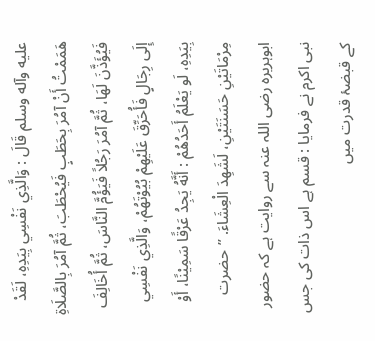عليه وآله وسلم قَالَ : وَالَّذِي نَفْسِي بِيَدِهِ، لَقَدْ هَمَمْتُ أَنْ آمُرَ بِحَطَبٍ فَيُحْطَبَ، ثُمَّ آمُرَ بِالصَّلَاةِ فَيُؤَذَّنَ لَهَا، ثُمَّ آمُرَ رَجُلاً فَيَؤُمَّ النَّاسَ، ثُمَّ أُخَالِفَ إِلَی رِجَالٍ فَأُحَرِّقَ عَلَيْهِمْ بُيُوْتَهُمْ، وَالَّذِي نَفْسِي بِيَدِهِ، لَو يَعْلَمُ أَحَدُهُمْ : أَنَّهُ يَجِدُ عَرْقًا سَمِيْنًا، أَوْ مِرْمَاتَيْنِ حَسَنَتَيْنِ، لَشَهِدَ الْعِشَاءَ. ’’حضرت ابوہریرہ رضی اللہ عنہ سے روایت ہے کہ حضور نبی اکرم نے فرمایا : قسم ہے اس ذات کی جس کے قبضۂ قدرت میں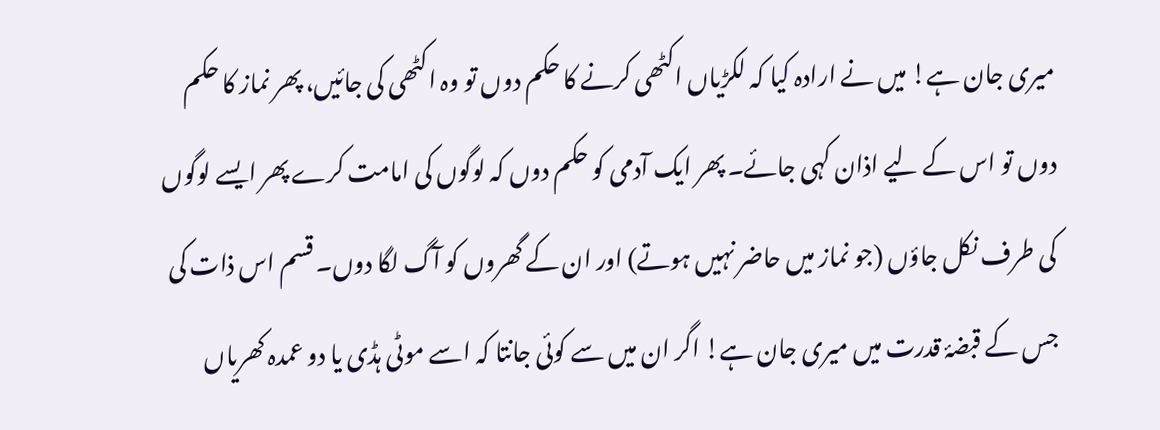میری جان ہے! میں نے ارادہ کیا کہ لکڑیاں اکٹھی کرنے کا حکم دوں تو وہ اکٹھی کی جائیں، پھر نماز کا حکم دوں تو اس کے لیے اذان کہی جائے۔ پھر ایک آدمی کو حکم دوں کہ لوگوں کی امامت کرے پھر ایسے لوگوں کی طرف نکل جاؤں (جو نماز میں حاضر نہیں ہوتے) اور ان کے گھروں کو آگ لگا دوں۔ قسم اس ذات کی جس کے قبضۂ قدرت میں میری جان ہے! اگر ان میں سے کوئی جانتا کہ اسے موٹی ہڈی یا دو عمدہ کھریاں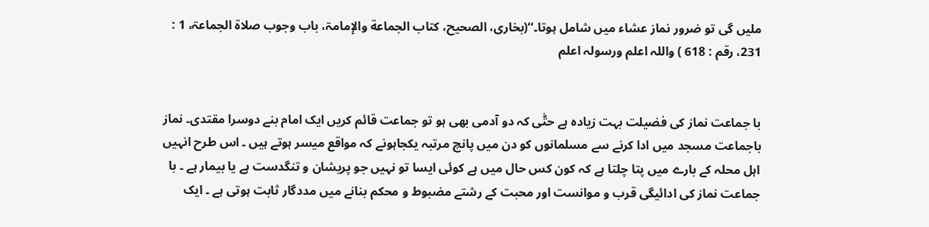ملیں گی تو ضرور نماز عشاء میں شامل ہوتا۔‘‘(بخاری، الصحيح، کتاب الجماعة والإمامۃ، باب وجوب صلاة الجماعۃ، 1 : 231، رقم : 618 ) واللہ اعلم ورسولہ اعلم


با جماعت نماز کی فضیلت بہت زیادہ ہے حتّٰی کہ دو آدمی بھی ہو تو جماعت قائم کریں ایک امام بنے دوسرا مقتدی۔ نماز باجماعت مسجد میں ادا کرنے سے مسلمانوں کو دن میں پانچ مرتبہ یکجاہونے کہ مواقع میسر ہوتے ہیں ۔ اس طرح انہیں اہل محلہ کے بارے میں پتا چلتا ہے کہ کون کس حال میں ہے کوئی ایسا تو نہیں جو پریشان و تنگدست ہے یا بیمار ہے ۔ با جماعت نماز کی ادائیگی قرب و موانست اور محبت کے رشتے مضبوط و محکم بنانے میں مددگار ثابت ہوتی ہے ۔ ایک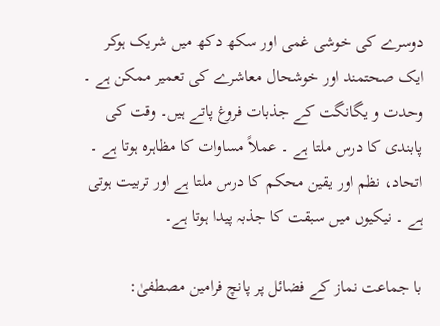دوسرے کی خوشی غمی اور سکھ دکھ میں شریک ہوکر ایک صحتمند اور خوشحال معاشرے کی تعمیر ممکن ہے ۔ وحدت و یگانگت کے جذبات فروغ پاتے ہیں۔ وقت کی پابندی کا درس ملتا ہے ۔ عملاً مساوات کا مظاہرہ ہوتا ہے ۔ اتحاد، نظم اور یقین محکم کا درس ملتا ہے اور تربیت ہوتی ہے ۔ نیکیوں میں سبقت کا جذبہ پیدا ہوتا ہے۔

با جماعت نماز کے فضائل پر پانچ فرامین مصطفیٰ: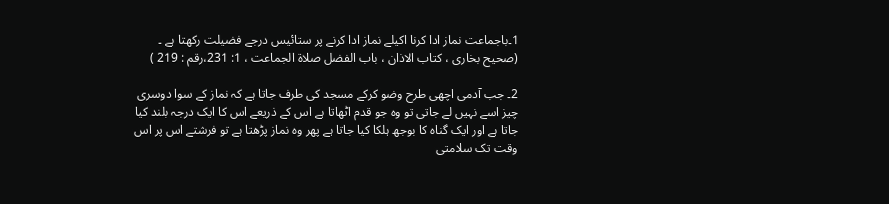1۔باجماعت نماز ادا کرنا اکیلے نماز ادا کرنے پر ستائیس درجے فضیلت رکھتا ہے ۔ (صحیح بخاری ، کتاب الاذان ، باب الفضل صلاة الجماعت ، 1: 231،رقم : 219 )

2۔ جب آدمی اچھی طرح وضو کرکے مسجد کی طرف جاتا ہے کہ نماز کے سوا دوسری چیز اسے نہیں لے جاتی تو وہ جو قدم اٹھاتا ہے اس کے ذریعے اس کا ایک درجہ بلند کیا جاتا ہے اور ایک گناہ کا بوجھ ہلکا کیا جاتا ہے پھر وہ نماز پڑھتا ہے تو فرشتے اس پر اس وقت تک سلامتی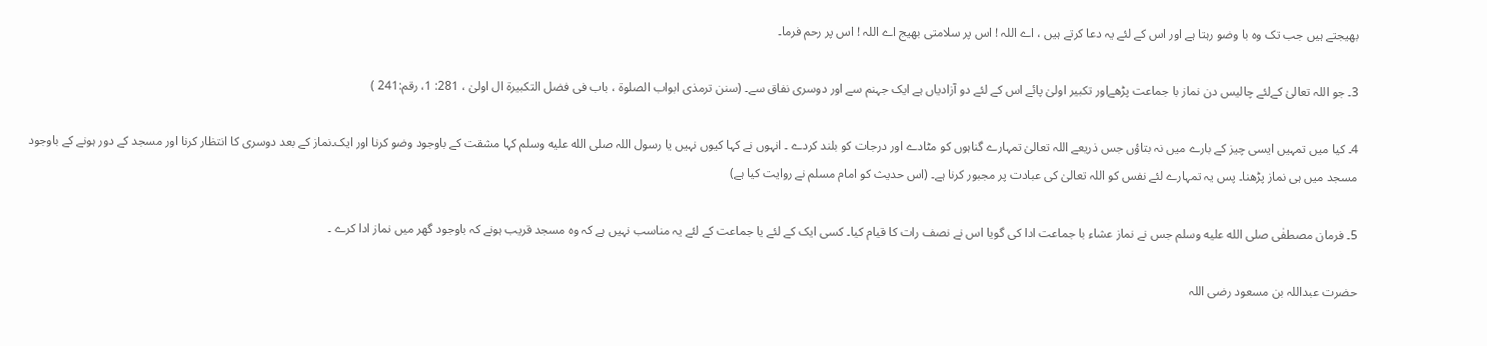بھیجتے ہیں جب تک وہ با وضو رہتا ہے اور اس کے لئے یہ دعا کرتے ہیں ، اے اللہ ! اس پر سلامتی بھیج اے اللہ ! اس پر رحم فرما۔

3۔ جو اللہ تعالیٰ کےلئے چالیس دن نماز با جماعت پڑھےاور تکبیر اولیٰ پائے اس کے لئے دو آزادیاں ہے ایک جہنم سے اور دوسری نفاق سے۔ (سنن ترمذی ابواب الصلوۃ ، باب فی فضل التکبیرة ال اولیٰ ، 281: 1، رقم:241 )

4۔ کیا میں تمہیں ایسی چیز کے بارے میں نہ بتاؤں جس ذریعے اللہ تعالیٰ تمہارے گناہوں کو مٹادے اور درجات کو بلند کردے ۔ انہوں نے کہا کیوں نہیں یا رسول اللہ صلى الله عليه وسلم کہا مشقت کے باوجود وضو کرنا اور ایک۔نماز کے بعد دوسری کا انتظار کرنا اور مسجد کے دور ہونے کے باوجود مسجد میں ہی نماز پڑھنا۔ پس یہ تمہارے لئے نفس کو اللہ تعالیٰ کی عبادت پر مجبور کرنا ہے۔ (اس حدیث کو امام مسلم نے روایت کیا ہے)

5۔ فرمان مصطفٰی صلى الله عليه وسلم جس نے نماز عشاء با جماعت ادا کی گویا اس نے نصف رات کا قیام کیا۔ کسی ایک کے لئے یا جماعت کے لئے یہ مناسب نہیں ہے کہ وہ مسجد قریب ہونے کہ باوجود گھر میں نماز ادا کرے ۔

حضرت عبداللہ بن مسعود رضی اللہ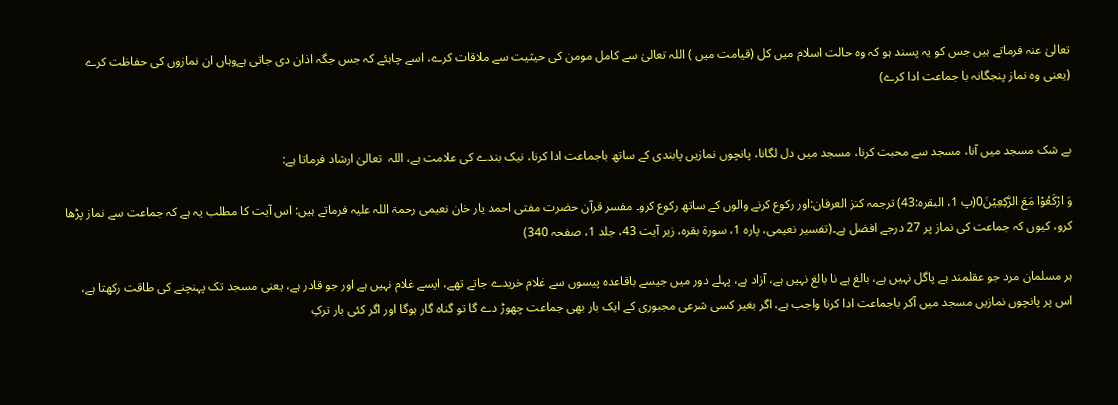تعالیٰ عنہ فرماتے ہیں جس کو یہ پسند ہو کہ وہ حالت اسلام میں کل (قیامت میں ) اللہ تعالیٰ سے کامل مومن کی حیثیت سے ملاقات کرے، اسے چاہئے کہ جس جگہ اذان دی جاتی ہےوہاں ان نمازوں کی حفاظت کرے (یعنی وہ نماز پنجگانہ با جماعت ادا کرے)


بے شک مسجد میں آنا، مسجد سے محبت کرنا، مسجد میں دل لگانا، پانچوں نمازیں پابندی کے ساتھ باجماعت ادا کرنا، نیک بندے کی علامت ہے، اللہ  تعالیٰ ارشاد فرماتا ہے:

وَ ارْكَعُوْا مَعَ الرّٰكِعِيْنَ0(پ 1، البقرہ:43) ترجمہ کنز العرفان:اور رکوع کرنے والوں کے ساتھ رکوع کرو۔ مفسر قرآن حضرت مفتی احمد یار خان نعیمی رحمۃ اللہ علیہ فرماتے ہیں: اس آیت کا مطلب یہ ہے کہ جماعت سے نماز پڑھا کرو، کیوں کہ جماعت کی نماز پر 27 درجے افضل ہے۔(تفسیر نعیمی، پارہ 1، سورۃ بقرہ، زیر آیت 43، جلد 1، صفحہ 340)

ہر مسلمان مرد جو عقلمند ہے پاگل نہیں ہے، بالغ ہے نا بالغ نہیں ہے، آزاد ہے، پہلے دور میں جیسے باقاعدہ پیسوں سے غلام خریدے جاتے تھے، ایسے غلام نہیں ہے اور جو قادر ہے، یعنی مسجد تک پہنچنے کی طاقت رکھتا ہے، اس پر پانچوں نمازیں مسجد میں آکر باجماعت ادا کرنا واجب ہے، اگر بغیر کسی شرعی مجبوری کے ایک بار بھی جماعت چھوڑ دے گا تو گناہ گار ہوگا اور اگر کئی بار ترکِ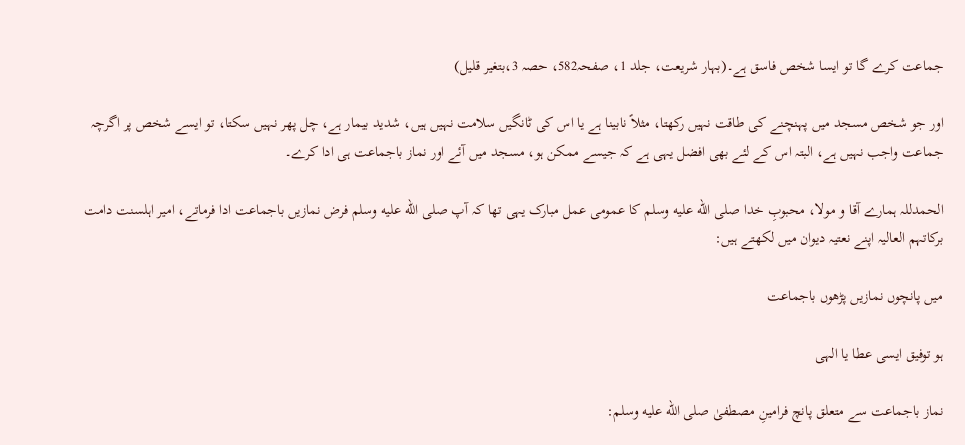جماعت کرے گا تو ایسا شخص فاسق ہے۔(بہار شریعت، جلد 1، صفحہ582، حصہ 3،بتغیر قلیل)

اور جو شخص مسجد میں پہنچنے کی طاقت نہیں رکھتا، مثلاً نابینا ہے یا اس کی ٹانگیں سلامت نہیں ہیں، شدید بیمار ہے، چل پھر نہیں سکتا، تو ایسے شخص پر اگرچہ جماعت واجب نہیں ہے، البتہ اس کے لئے بھی افضل یہی ہے کہ جیسے ممکن ہو، مسجد میں آئے اور نماز باجماعت ہی ادا کرے۔

الحمدللہ ہمارے آقا و مولا، محبوبِ خدا صلى الله عليه وسلم کا عمومی عمل مبارک یہی تھا کہ آپ صلى الله عليه وسلم فرض نمازیں باجماعت ادا فرماتے، امیر اہلسنت دامت برکاتہم العالیہ اپنے نعتیہ دیوان میں لکھتے ہیں:

میں پانچوں نمازیں پڑھوں باجماعت

ہو توفیق ایسی عطا یا الہی

نماز باجماعت سے متعلق پانچ فرامینِ مصطفیٰ صلى الله عليه وسلم: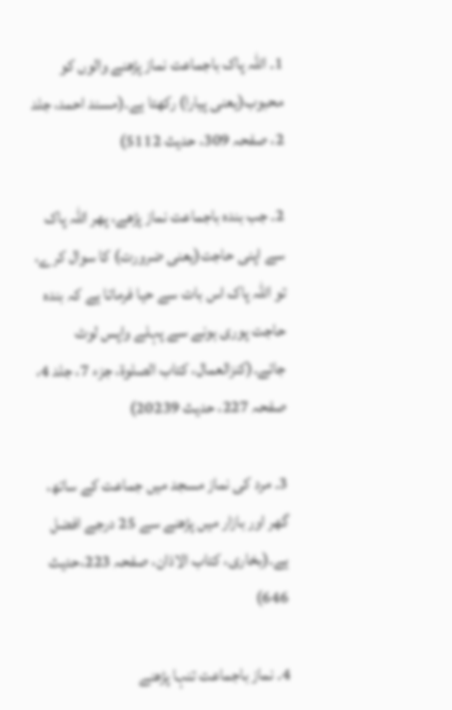1۔ اللہ پاک باجماعت نماز پڑھنے والوں کو محبوب(یعنی پیارا) رکھتا ہے۔(مسند احمد، جلد 2، صفحہ 309، حدیث 5112)

2۔ جب بندہ باجماعت نماز پڑھے، پھر اللہ پاک سے اپنی حاجت(یعنی ضرورت) کا سوال کرے، تو اللہ پاک اس بات سے حیا فرماتا ہے کہ بندہ حاجت پوری ہونے سے پہلے واپس لوٹ جائے۔(کنزالعمال، کتاب الصلوۃ، جزء 7، جلد 4، صفحہ 227، حدیث 20239)

3۔ مرد کی نماز مسجد میں جماعت کے ساتھ، گھر اور بازار میں پڑھنے سے 25 درجے افضل ہے۔(بخاری، کتاب الاذان، صفحہ 223،حدیث 646)

4۔ نماز باجماعت تنہا پڑھنے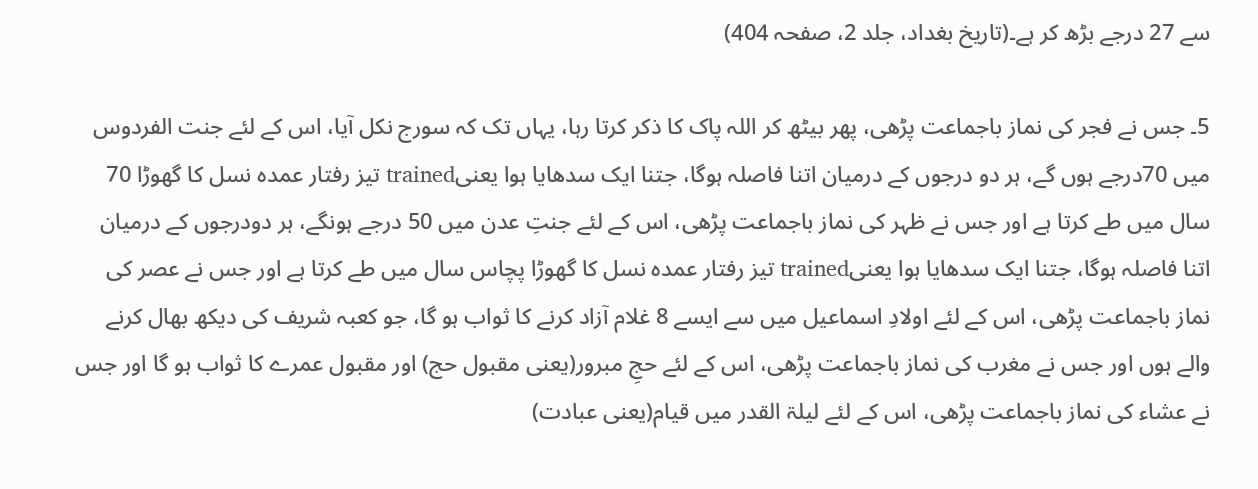سے 27 درجے بڑھ کر ہے۔(تاریخ بغداد، جلد 2، صفحہ 404)

5۔ جس نے فجر کی نماز باجماعت پڑھی، پھر بیٹھ کر اللہ پاک کا ذکر کرتا رہا، یہاں تک کہ سورج نکل آیا، اس کے لئے جنت الفردوس میں 70درجے ہوں گے، ہر دو درجوں کے درمیان اتنا فاصلہ ہوگا، جتنا ایک سدھایا ہوا یعنیtrained تیز رفتار عمدہ نسل کا گھوڑا 70 سال میں طے کرتا ہے اور جس نے ظہر کی نماز باجماعت پڑھی، اس کے لئے جنتِ عدن میں 50 درجے ہونگے، ہر دودرجوں کے درمیان اتنا فاصلہ ہوگا، جتنا ایک سدھایا ہوا یعنیtrained تیز رفتار عمدہ نسل کا گھوڑا پچاس سال میں طے کرتا ہے اور جس نے عصر کی نماز باجماعت پڑھی، اس کے لئے اولادِ اسماعیل میں سے ایسے 8 غلام آزاد کرنے کا ثواب ہو گا، جو کعبہ شریف کی دیکھ بھال کرنے والے ہوں اور جس نے مغرب کی نماز باجماعت پڑھی، اس کے لئے حجِ مبرور(یعنی مقبول حج) اور مقبول عمرے کا ثواب ہو گا اور جس نے عشاء کی نماز باجماعت پڑھی، اس کے لئے لیلۃ القدر میں قیام(یعنی عبادت)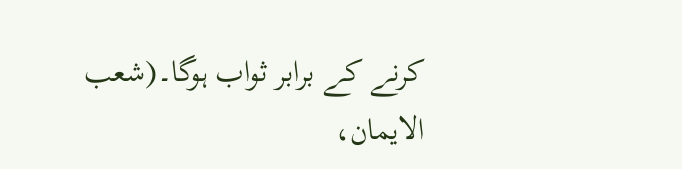کرنے کے برابر ثواب ہوگا۔(شعب الایمان،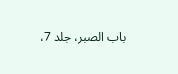باب الصبر، جلد 7،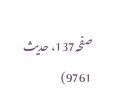صفحہ137، حدیث 9761)